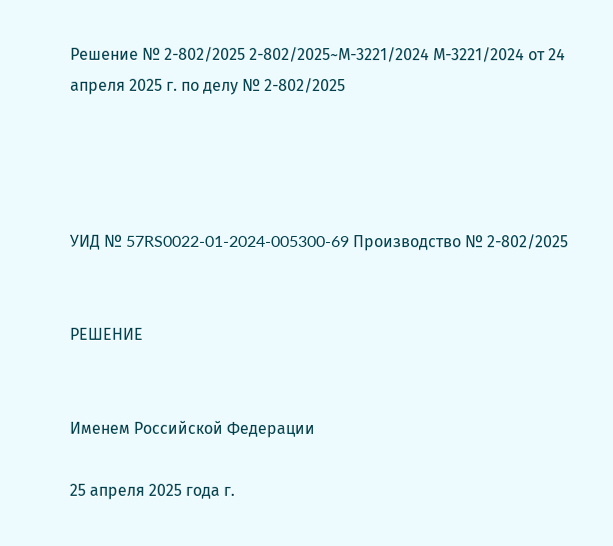Решение № 2-802/2025 2-802/2025~М-3221/2024 М-3221/2024 от 24 апреля 2025 г. по делу № 2-802/2025




УИД № 57RS0022-01-2024-005300-69 Производство № 2-802/2025


РЕШЕНИЕ


Именем Российской Федерации

25 апреля 2025 года г.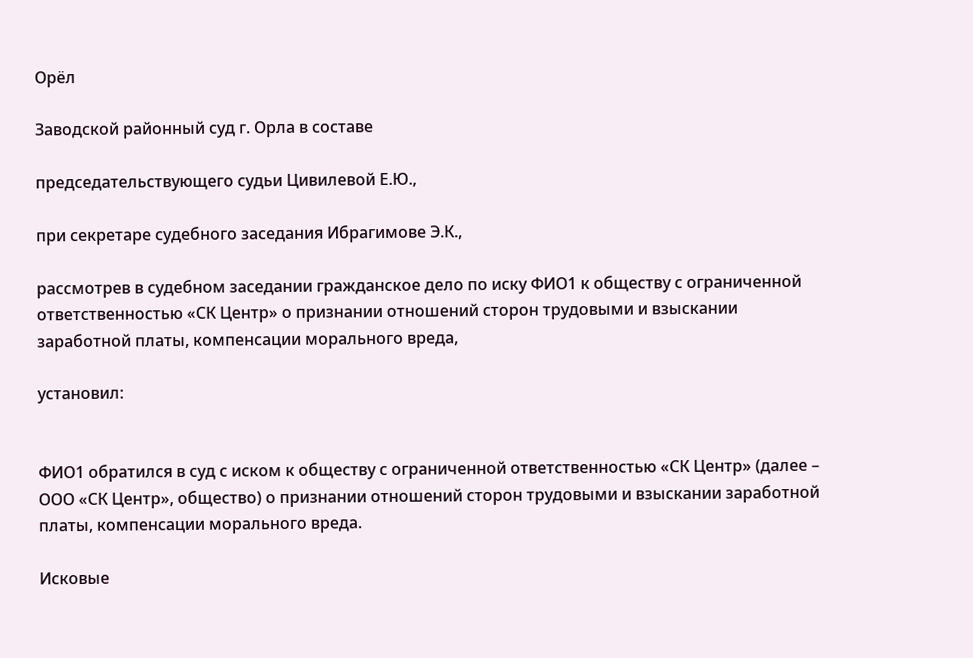Орёл

Заводской районный суд г. Орла в составе

председательствующего судьи Цивилевой Е.Ю.,

при секретаре судебного заседания Ибрагимове Э.К.,

рассмотрев в судебном заседании гражданское дело по иску ФИО1 к обществу с ограниченной ответственностью «СК Центр» о признании отношений сторон трудовыми и взыскании заработной платы, компенсации морального вреда,

установил:


ФИО1 обратился в суд с иском к обществу с ограниченной ответственностью «СК Центр» (далее – ООО «СК Центр», общество) о признании отношений сторон трудовыми и взыскании заработной платы, компенсации морального вреда.

Исковые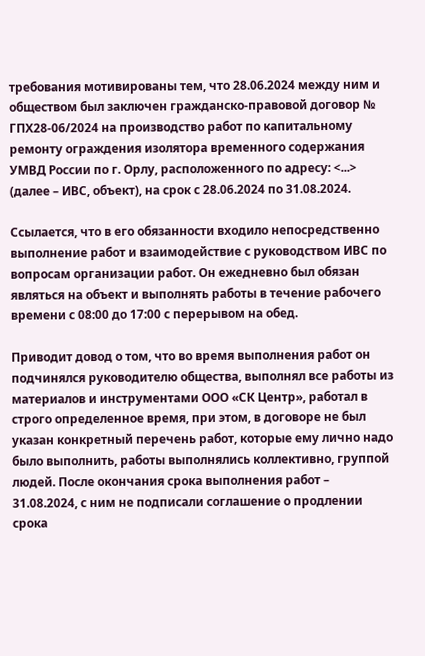требования мотивированы тем, что 28.06.2024 между ним и обществом был заключен гражданско-правовой договор № ГПХ28-06/2024 на производство работ по капитальному ремонту ограждения изолятора временного содержания УМВД России по г. Орлу, расположенного по адресу: <...> (далее – ИВС, объект), на срок с 28.06.2024 по 31.08.2024.

Ссылается, что в его обязанности входило непосредственно выполнение работ и взаимодействие с руководством ИВС по вопросам организации работ. Он ежедневно был обязан являться на объект и выполнять работы в течение рабочего времени с 08:00 до 17:00 с перерывом на обед.

Приводит довод о том, что во время выполнения работ он подчинялся руководителю общества, выполнял все работы из материалов и инструментами ООО «СК Центр», работал в строго определенное время, при этом, в договоре не был указан конкретный перечень работ, которые ему лично надо было выполнить, работы выполнялись коллективно, группой людей. После окончания срока выполнения работ – 31.08.2024, с ним не подписали соглашение о продлении срока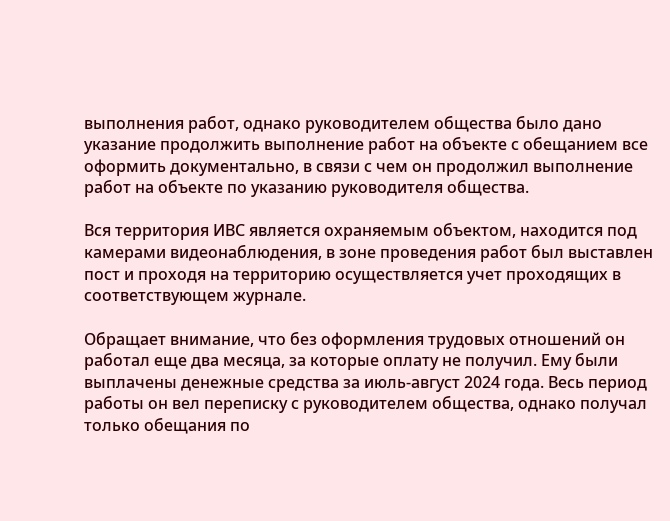выполнения работ, однако руководителем общества было дано указание продолжить выполнение работ на объекте с обещанием все оформить документально, в связи с чем он продолжил выполнение работ на объекте по указанию руководителя общества.

Вся территория ИВС является охраняемым объектом, находится под камерами видеонаблюдения, в зоне проведения работ был выставлен пост и проходя на территорию осуществляется учет проходящих в соответствующем журнале.

Обращает внимание, что без оформления трудовых отношений он работал еще два месяца, за которые оплату не получил. Ему были выплачены денежные средства за июль-август 2024 года. Весь период работы он вел переписку с руководителем общества, однако получал только обещания по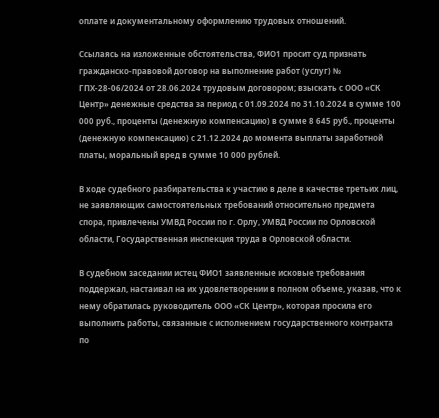оплате и документальному оформлению трудовых отношений.

Ссылаясь на изложенные обстоятельства, ФИО1 просит суд признать гражданско-правовой договор на выполнение работ (услуг) № ГПХ-28-06/2024 от 28.06.2024 трудовым договором; взыскать с ООО «СК Центр» денежные средства за период с 01.09.2024 по 31.10.2024 в сумме 100 000 руб., проценты (денежную компенсацию) в сумме 8 645 руб., проценты (денежную компенсацию) с 21.12.2024 до момента выплаты заработной платы, моральный вред в сумме 10 000 рублей.

В ходе судебного разбирательства к участию в деле в качестве третьих лиц, не заявляющих самостоятельных требований относительно предмета спора, привлечены УМВД России по г. Орлу, УМВД России по Орловской области, Государственная инспекция труда в Орловской области.

В судебном заседании истец ФИО1 заявленные исковые требования поддержал, настаивал на их удовлетворении в полном объеме, указав, что к нему обратилась руководитель ООО «СК Центр», которая просила его выполнить работы, связанные с исполнением государственного контракта по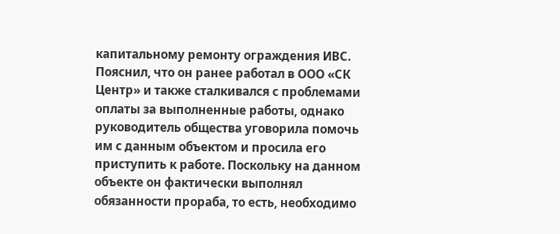капитальному ремонту ограждения ИВС. Пояснил, что он ранее работал в ООО «СК Центр» и также сталкивался с проблемами оплаты за выполненные работы, однако руководитель общества уговорила помочь им с данным объектом и просила его приступить к работе. Поскольку на данном объекте он фактически выполнял обязанности прораба, то есть, необходимо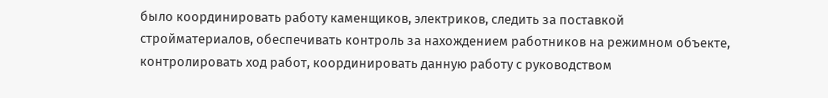было координировать работу каменщиков, электриков, следить за поставкой стройматериалов, обеспечивать контроль за нахождением работников на режимном объекте, контролировать ход работ, координировать данную работу с руководством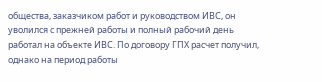общества, заказчиком работ и руководством ИВС, он уволился с прежней работы и полный рабочий день работал на объекте ИВС. По договору ГПХ расчет получил, однако на период работы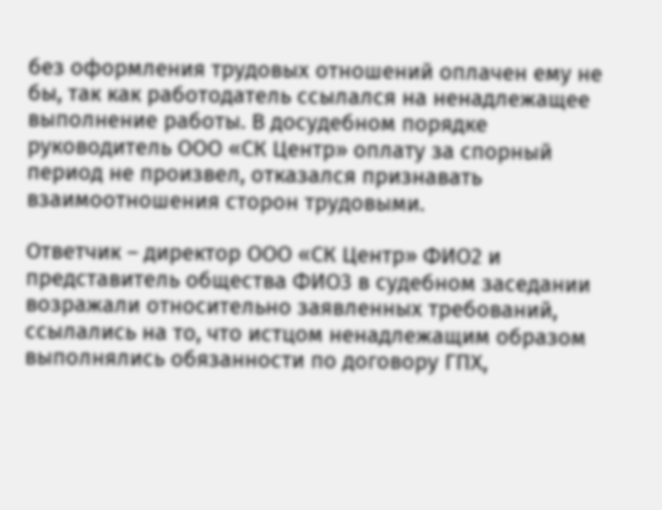без оформления трудовых отношений оплачен ему не бы, так как работодатель ссылался на ненадлежащее выполнение работы. В досудебном порядке руководитель ООО «СК Центр» оплату за спорный период не произвел, отказался признавать взаимоотношения сторон трудовыми.

Ответчик – директор ООО «СК Центр» ФИО2 и представитель общества ФИО3 в судебном заседании возражали относительно заявленных требований, ссылались на то, что истцом ненадлежащим образом выполнялись обязанности по договору ГПХ,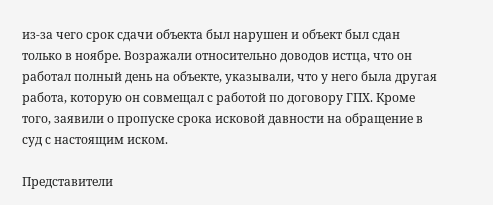из-за чего срок сдачи объекта был нарушен и объект был сдан только в ноябре. Возражали относительно доводов истца, что он работал полный день на объекте, указывали, что у него была другая работа, которую он совмещал с работой по договору ГПХ. Кроме того, заявили о пропуске срока исковой давности на обращение в суд с настоящим иском.

Представители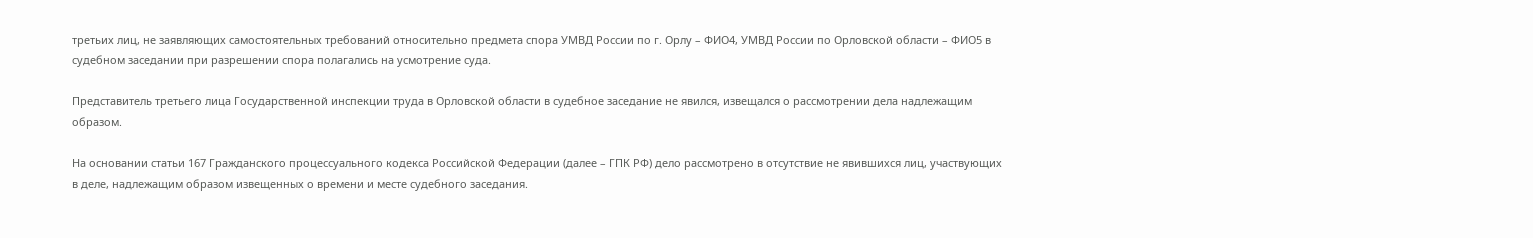третьих лиц, не заявляющих самостоятельных требований относительно предмета спора УМВД России по г. Орлу – ФИО4, УМВД России по Орловской области – ФИО5 в судебном заседании при разрешении спора полагались на усмотрение суда.

Представитель третьего лица Государственной инспекции труда в Орловской области в судебное заседание не явился, извещался о рассмотрении дела надлежащим образом.

На основании статьи 167 Гражданского процессуального кодекса Российской Федерации (далее – ГПК РФ) дело рассмотрено в отсутствие не явившихся лиц, участвующих в деле, надлежащим образом извещенных о времени и месте судебного заседания.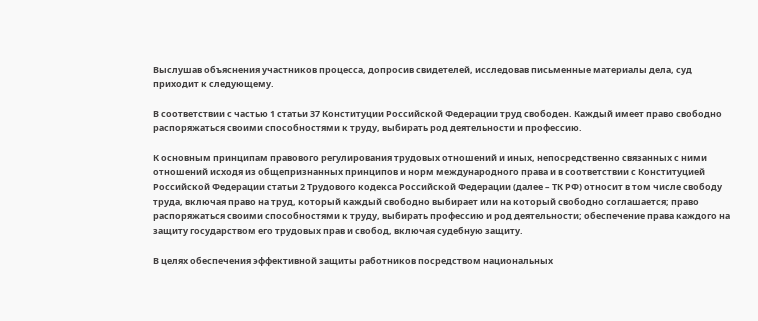Выслушав объяснения участников процесса, допросив свидетелей, исследовав письменные материалы дела, суд приходит к следующему.

В соответствии с частью 1 статьи 37 Конституции Российской Федерации труд свободен. Каждый имеет право свободно распоряжаться своими способностями к труду, выбирать род деятельности и профессию.

К основным принципам правового регулирования трудовых отношений и иных, непосредственно связанных с ними отношений исходя из общепризнанных принципов и норм международного права и в соответствии с Конституцией Российской Федерации статьи 2 Трудового кодекса Российской Федерации (далее – ТК РФ) относит в том числе свободу труда, включая право на труд, который каждый свободно выбирает или на который свободно соглашается; право распоряжаться своими способностями к труду, выбирать профессию и род деятельности; обеспечение права каждого на защиту государством его трудовых прав и свобод, включая судебную защиту.

В целях обеспечения эффективной защиты работников посредством национальных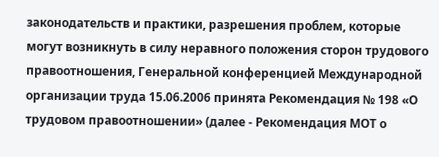законодательств и практики, разрешения проблем, которые могут возникнуть в силу неравного положения сторон трудового правоотношения, Генеральной конференцией Международной организации труда 15.06.2006 принята Рекомендация № 198 «О трудовом правоотношении» (далее - Рекомендация МОТ о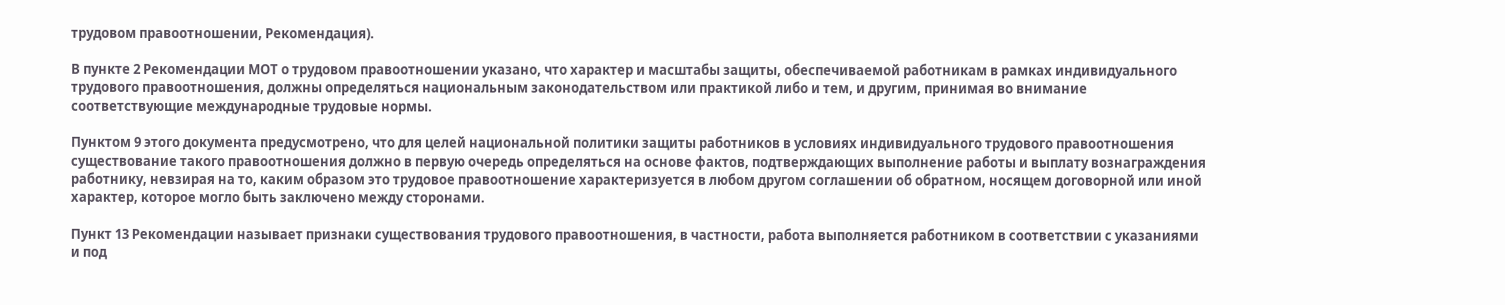трудовом правоотношении, Рекомендация).

В пункте 2 Рекомендации МОТ о трудовом правоотношении указано, что характер и масштабы защиты, обеспечиваемой работникам в рамках индивидуального трудового правоотношения, должны определяться национальным законодательством или практикой либо и тем, и другим, принимая во внимание соответствующие международные трудовые нормы.

Пунктом 9 этого документа предусмотрено, что для целей национальной политики защиты работников в условиях индивидуального трудового правоотношения существование такого правоотношения должно в первую очередь определяться на основе фактов, подтверждающих выполнение работы и выплату вознаграждения работнику, невзирая на то, каким образом это трудовое правоотношение характеризуется в любом другом соглашении об обратном, носящем договорной или иной характер, которое могло быть заключено между сторонами.

Пункт 13 Рекомендации называет признаки существования трудового правоотношения, в частности, работа выполняется работником в соответствии с указаниями и под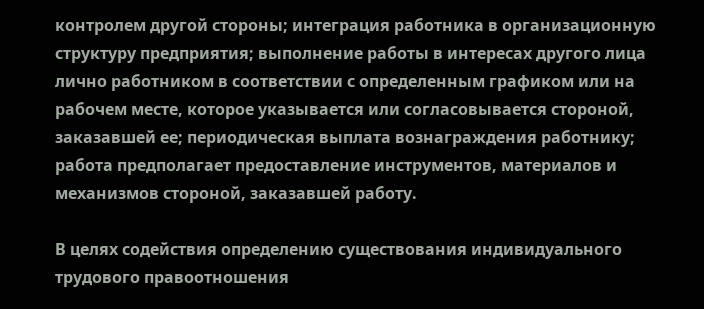контролем другой стороны; интеграция работника в организационную структуру предприятия; выполнение работы в интересах другого лица лично работником в соответствии с определенным графиком или на рабочем месте, которое указывается или согласовывается стороной, заказавшей ее; периодическая выплата вознаграждения работнику; работа предполагает предоставление инструментов, материалов и механизмов стороной, заказавшей работу.

В целях содействия определению существования индивидуального трудового правоотношения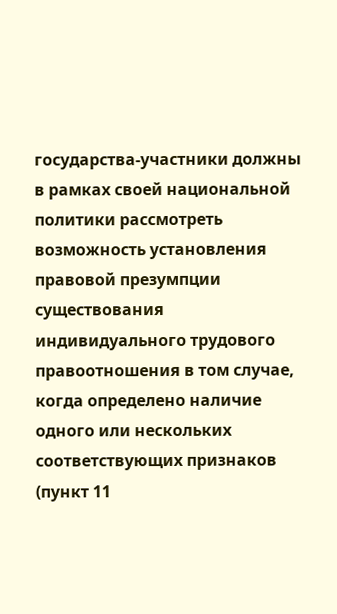государства-участники должны в рамках своей национальной политики рассмотреть возможность установления правовой презумпции существования индивидуального трудового правоотношения в том случае, когда определено наличие одного или нескольких соответствующих признаков (пункт 11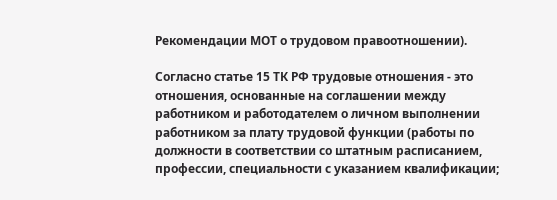Рекомендации МОТ о трудовом правоотношении).

Согласно статье 15 ТК РФ трудовые отношения - это отношения, основанные на соглашении между работником и работодателем о личном выполнении работником за плату трудовой функции (работы по должности в соответствии со штатным расписанием, профессии, специальности с указанием квалификации;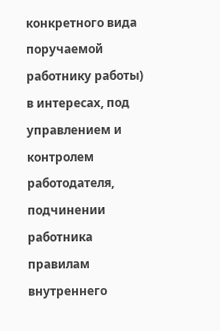конкретного вида поручаемой работнику работы) в интересах, под управлением и контролем работодателя, подчинении работника правилам внутреннего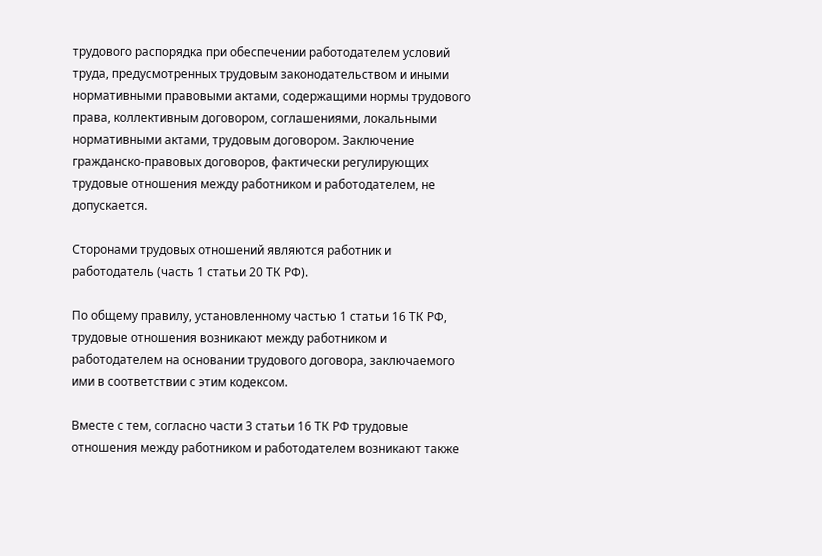трудового распорядка при обеспечении работодателем условий труда, предусмотренных трудовым законодательством и иными нормативными правовыми актами, содержащими нормы трудового права, коллективным договором, соглашениями, локальными нормативными актами, трудовым договором. Заключение гражданско-правовых договоров, фактически регулирующих трудовые отношения между работником и работодателем, не допускается.

Сторонами трудовых отношений являются работник и работодатель (часть 1 статьи 20 ТК РФ).

По общему правилу, установленному частью 1 статьи 16 ТК РФ, трудовые отношения возникают между работником и работодателем на основании трудового договора, заключаемого ими в соответствии с этим кодексом.

Вместе с тем, согласно части 3 статьи 16 ТК РФ трудовые отношения между работником и работодателем возникают также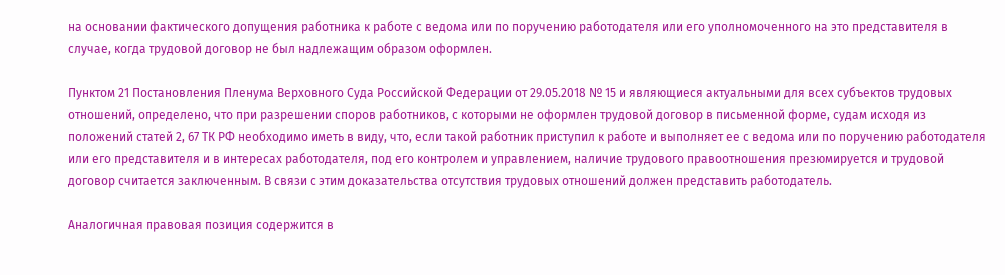на основании фактического допущения работника к работе с ведома или по поручению работодателя или его уполномоченного на это представителя в случае, когда трудовой договор не был надлежащим образом оформлен.

Пунктом 21 Постановления Пленума Верховного Суда Российской Федерации от 29.05.2018 № 15 и являющиеся актуальными для всех субъектов трудовых отношений, определено, что при разрешении споров работников, с которыми не оформлен трудовой договор в письменной форме, судам исходя из положений статей 2, 67 ТК РФ необходимо иметь в виду, что, если такой работник приступил к работе и выполняет ее с ведома или по поручению работодателя или его представителя и в интересах работодателя, под его контролем и управлением, наличие трудового правоотношения презюмируется и трудовой договор считается заключенным. В связи с этим доказательства отсутствия трудовых отношений должен представить работодатель.

Аналогичная правовая позиция содержится в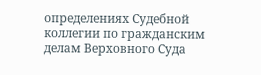определениях Судебной коллегии по гражданским делам Верховного Суда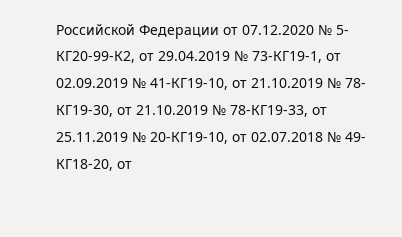Российской Федерации от 07.12.2020 № 5-КГ20-99-К2, от 29.04.2019 № 73-КГ19-1, от 02.09.2019 № 41-КГ19-10, от 21.10.2019 № 78-КГ19-30, от 21.10.2019 № 78-КГ19-33, от 25.11.2019 № 20-КГ19-10, от 02.07.2018 № 49-КГ18-20, от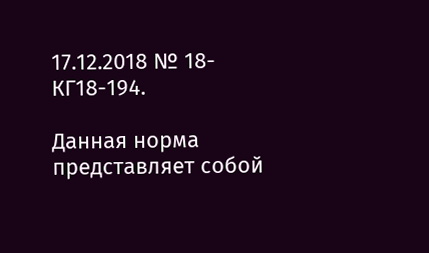17.12.2018 № 18-КГ18-194.

Данная норма представляет собой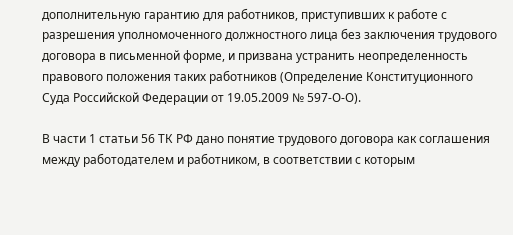дополнительную гарантию для работников, приступивших к работе с разрешения уполномоченного должностного лица без заключения трудового договора в письменной форме, и призвана устранить неопределенность правового положения таких работников (Определение Конституционного Суда Российской Федерации от 19.05.2009 № 597-О-О).

В части 1 статьи 56 ТК РФ дано понятие трудового договора как соглашения между работодателем и работником, в соответствии с которым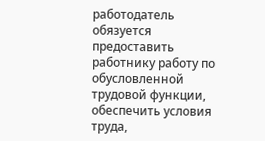работодатель обязуется предоставить работнику работу по обусловленной трудовой функции, обеспечить условия труда,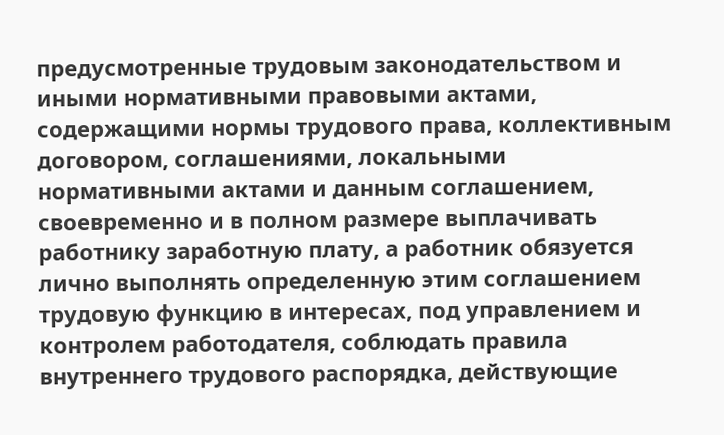предусмотренные трудовым законодательством и иными нормативными правовыми актами, содержащими нормы трудового права, коллективным договором, соглашениями, локальными нормативными актами и данным соглашением, своевременно и в полном размере выплачивать работнику заработную плату, а работник обязуется лично выполнять определенную этим соглашением трудовую функцию в интересах, под управлением и контролем работодателя, соблюдать правила внутреннего трудового распорядка, действующие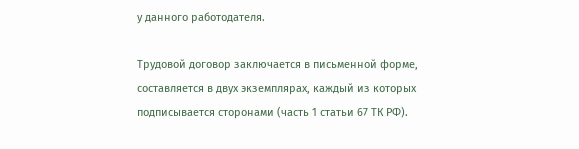у данного работодателя.

Трудовой договор заключается в письменной форме, составляется в двух экземплярах, каждый из которых подписывается сторонами (часть 1 статьи 67 ТК РФ).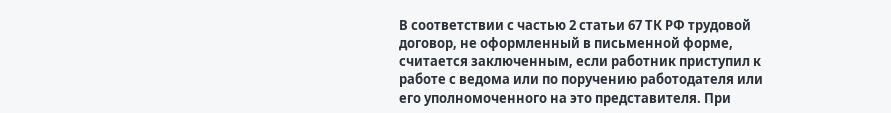В соответствии с частью 2 статьи 67 ТК РФ трудовой договор, не оформленный в письменной форме, считается заключенным, если работник приступил к работе с ведома или по поручению работодателя или его уполномоченного на это представителя. При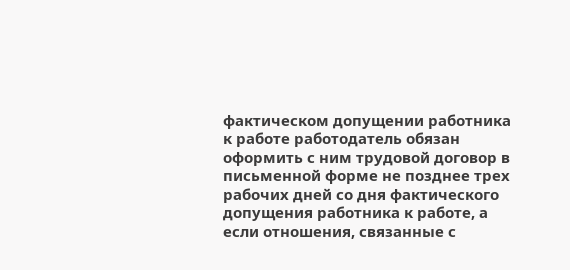фактическом допущении работника к работе работодатель обязан оформить с ним трудовой договор в письменной форме не позднее трех рабочих дней со дня фактического допущения работника к работе, а если отношения, связанные с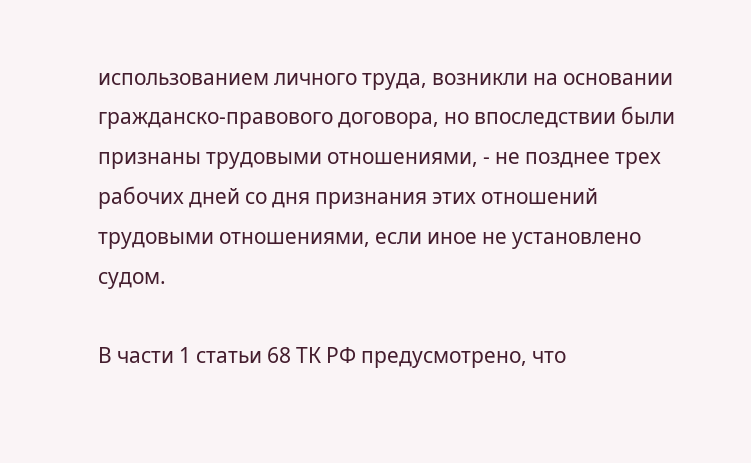использованием личного труда, возникли на основании гражданско-правового договора, но впоследствии были признаны трудовыми отношениями, - не позднее трех рабочих дней со дня признания этих отношений трудовыми отношениями, если иное не установлено судом.

В части 1 статьи 68 ТК РФ предусмотрено, что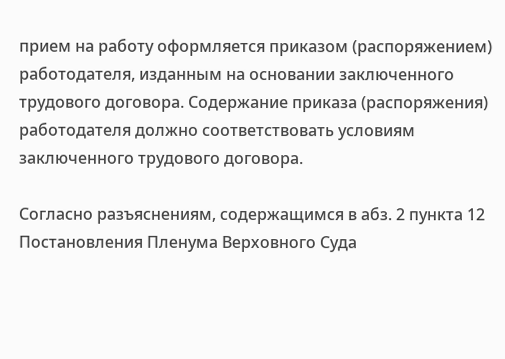прием на работу оформляется приказом (распоряжением) работодателя, изданным на основании заключенного трудового договора. Содержание приказа (распоряжения) работодателя должно соответствовать условиям заключенного трудового договора.

Согласно разъяснениям, содержащимся в абз. 2 пункта 12 Постановления Пленума Верховного Суда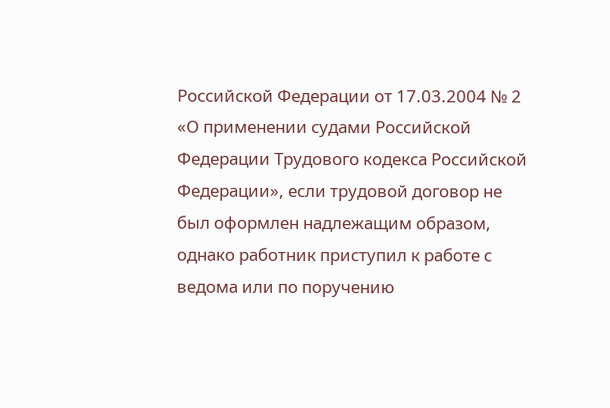Российской Федерации от 17.03.2004 № 2 «О применении судами Российской Федерации Трудового кодекса Российской Федерации», если трудовой договор не был оформлен надлежащим образом, однако работник приступил к работе с ведома или по поручению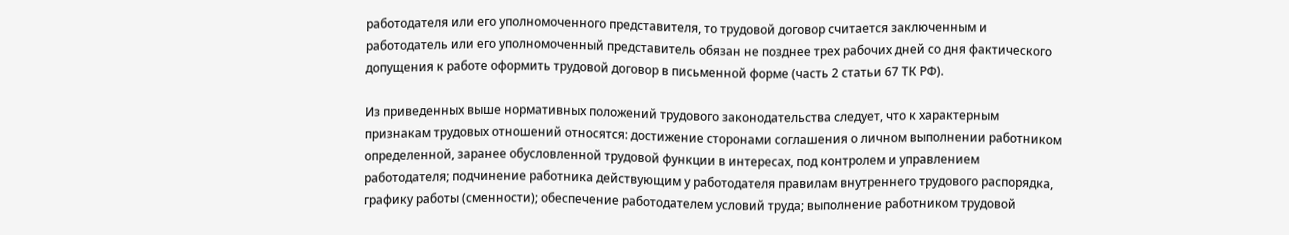работодателя или его уполномоченного представителя, то трудовой договор считается заключенным и работодатель или его уполномоченный представитель обязан не позднее трех рабочих дней со дня фактического допущения к работе оформить трудовой договор в письменной форме (часть 2 статьи 67 ТК РФ).

Из приведенных выше нормативных положений трудового законодательства следует, что к характерным признакам трудовых отношений относятся: достижение сторонами соглашения о личном выполнении работником определенной, заранее обусловленной трудовой функции в интересах, под контролем и управлением работодателя; подчинение работника действующим у работодателя правилам внутреннего трудового распорядка, графику работы (сменности); обеспечение работодателем условий труда; выполнение работником трудовой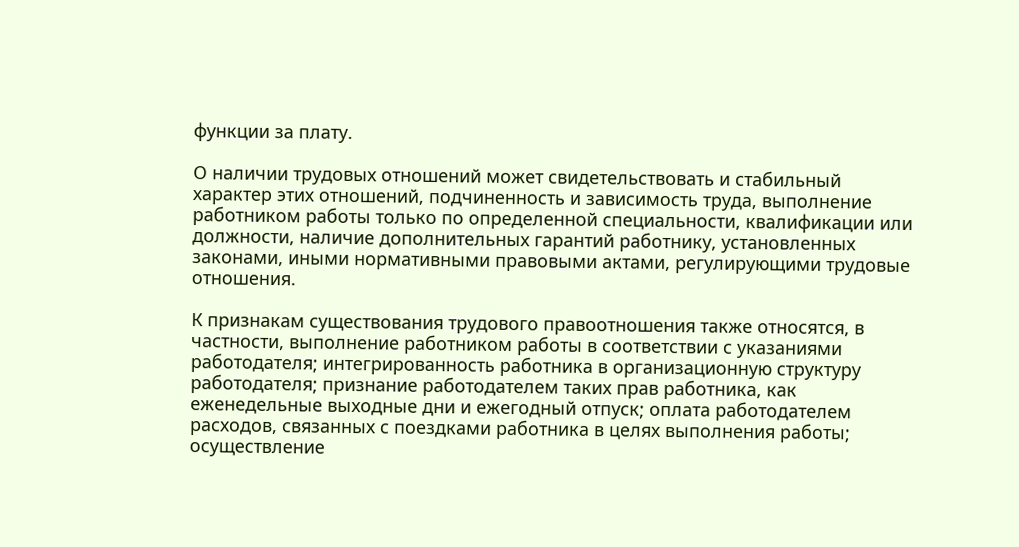функции за плату.

О наличии трудовых отношений может свидетельствовать и стабильный характер этих отношений, подчиненность и зависимость труда, выполнение работником работы только по определенной специальности, квалификации или должности, наличие дополнительных гарантий работнику, установленных законами, иными нормативными правовыми актами, регулирующими трудовые отношения.

К признакам существования трудового правоотношения также относятся, в частности, выполнение работником работы в соответствии с указаниями работодателя; интегрированность работника в организационную структуру работодателя; признание работодателем таких прав работника, как еженедельные выходные дни и ежегодный отпуск; оплата работодателем расходов, связанных с поездками работника в целях выполнения работы; осуществление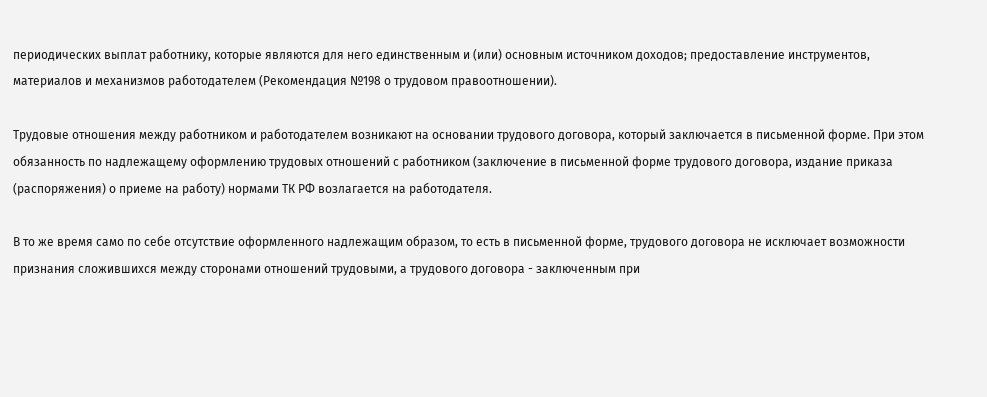периодических выплат работнику, которые являются для него единственным и (или) основным источником доходов; предоставление инструментов, материалов и механизмов работодателем (Рекомендация №198 о трудовом правоотношении).

Трудовые отношения между работником и работодателем возникают на основании трудового договора, который заключается в письменной форме. При этом обязанность по надлежащему оформлению трудовых отношений с работником (заключение в письменной форме трудового договора, издание приказа (распоряжения) о приеме на работу) нормами ТК РФ возлагается на работодателя.

В то же время само по себе отсутствие оформленного надлежащим образом, то есть в письменной форме, трудового договора не исключает возможности признания сложившихся между сторонами отношений трудовыми, а трудового договора - заключенным при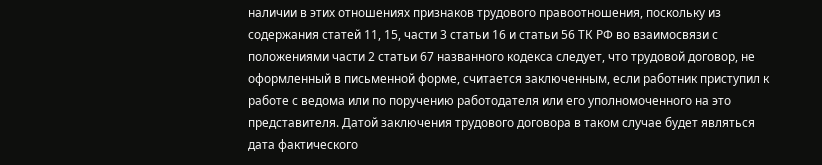наличии в этих отношениях признаков трудового правоотношения, поскольку из содержания статей 11, 15, части 3 статьи 16 и статьи 56 ТК РФ во взаимосвязи с положениями части 2 статьи 67 названного кодекса следует, что трудовой договор, не оформленный в письменной форме, считается заключенным, если работник приступил к работе с ведома или по поручению работодателя или его уполномоченного на это представителя. Датой заключения трудового договора в таком случае будет являться дата фактического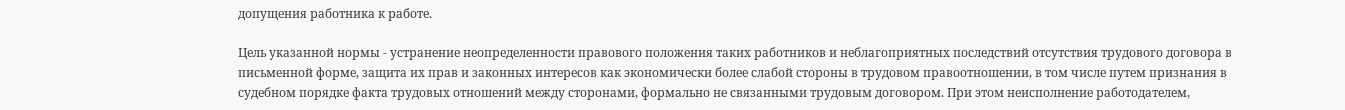допущения работника к работе.

Цель указанной нормы - устранение неопределенности правового положения таких работников и неблагоприятных последствий отсутствия трудового договора в письменной форме, защита их прав и законных интересов как экономически более слабой стороны в трудовом правоотношении, в том числе путем признания в судебном порядке факта трудовых отношений между сторонами, формально не связанными трудовым договором. При этом неисполнение работодателем,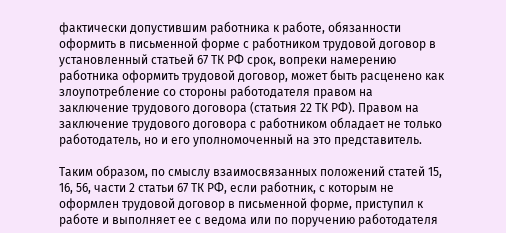фактически допустившим работника к работе, обязанности оформить в письменной форме с работником трудовой договор в установленный статьей 67 ТК РФ срок, вопреки намерению работника оформить трудовой договор, может быть расценено как злоупотребление со стороны работодателя правом на заключение трудового договора (статьия 22 ТК РФ). Правом на заключение трудового договора с работником обладает не только работодатель, но и его уполномоченный на это представитель.

Таким образом, по смыслу взаимосвязанных положений статей 15, 16, 56, части 2 статьи 67 ТК РФ, если работник, с которым не оформлен трудовой договор в письменной форме, приступил к работе и выполняет ее с ведома или по поручению работодателя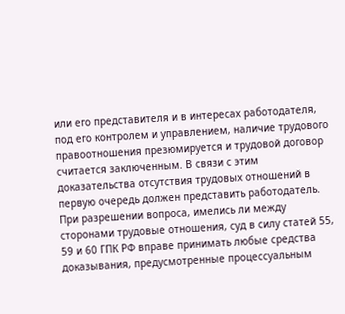или его представителя и в интересах работодателя, под его контролем и управлением, наличие трудового правоотношения презюмируется и трудовой договор считается заключенным. В связи с этим доказательства отсутствия трудовых отношений в первую очередь должен представить работодатель. При разрешении вопроса, имелись ли между сторонами трудовые отношения, суд в силу статей 55, 59 и 60 ГПК РФ вправе принимать любые средства доказывания, предусмотренные процессуальным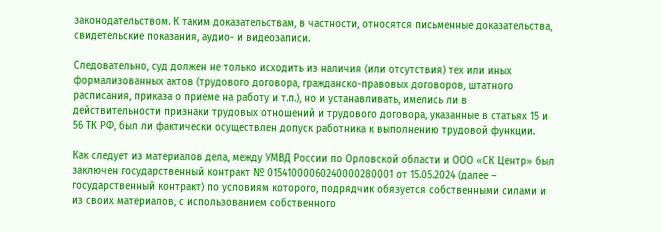законодательством. К таким доказательствам, в частности, относятся письменные доказательства, свидетельские показания, аудио- и видеозаписи.

Следовательно, суд должен не только исходить из наличия (или отсутствия) тех или иных формализованных актов (трудового договора, гражданско-правовых договоров, штатного расписания, приказа о приеме на работу и т.п.), но и устанавливать, имелись ли в действительности признаки трудовых отношений и трудового договора, указанные в статьях 15 и 56 ТК РФ, был ли фактически осуществлен допуск работника к выполнению трудовой функции.

Как следует из материалов дела, между УМВД России по Орловской области и ООО «СК Центр» был заключен государственный контракт № 01541000060240000280001 от 15.05.2024 (далее – государственный контракт) по условиям которого, подрядчик обязуется собственными силами и из своих материалов, с использованием собственного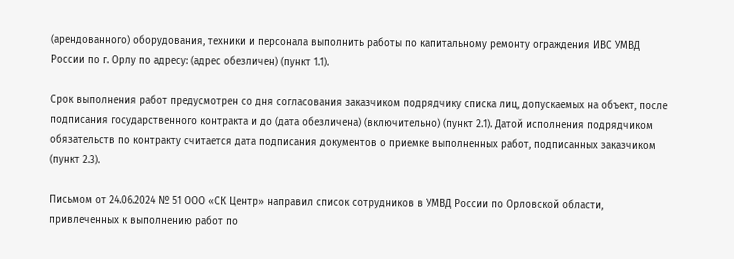(арендованного) оборудования, техники и персонала выполнить работы по капитальному ремонту ограждения ИВС УМВД России по г. Орлу по адресу: (адрес обезличен) (пункт 1.1).

Срок выполнения работ предусмотрен со дня согласования заказчиком подрядчику списка лиц, допускаемых на объект, после подписания государственного контракта и до (дата обезличена) (включительно) (пункт 2.1). Датой исполнения подрядчиком обязательств по контракту считается дата подписания документов о приемке выполненных работ, подписанных заказчиком (пункт 2.3).

Письмом от 24.06.2024 № 51 ООО «СК Центр» направил список сотрудников в УМВД России по Орловской области, привлеченных к выполнению работ по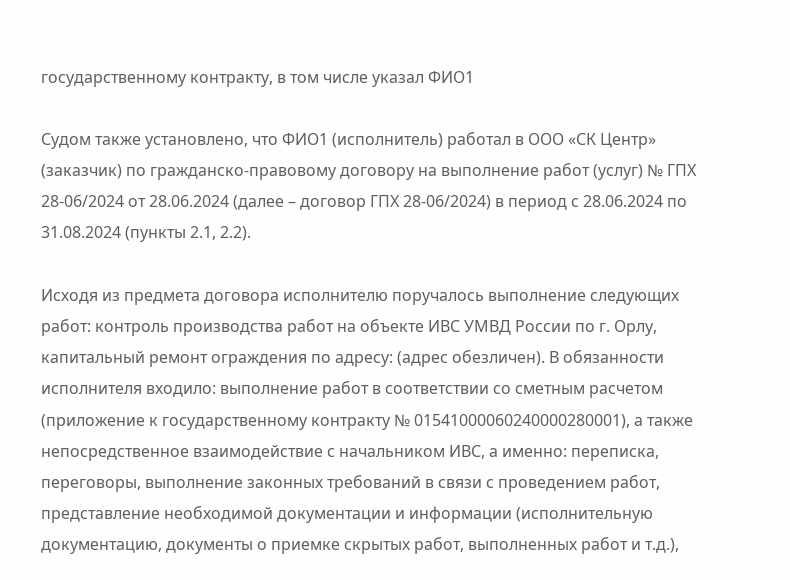государственному контракту, в том числе указал ФИО1

Судом также установлено, что ФИО1 (исполнитель) работал в ООО «СК Центр» (заказчик) по гражданско-правовому договору на выполнение работ (услуг) № ГПХ 28-06/2024 от 28.06.2024 (далее – договор ГПХ 28-06/2024) в период с 28.06.2024 по 31.08.2024 (пункты 2.1, 2.2).

Исходя из предмета договора исполнителю поручалось выполнение следующих работ: контроль производства работ на объекте ИВС УМВД России по г. Орлу, капитальный ремонт ограждения по адресу: (адрес обезличен). В обязанности исполнителя входило: выполнение работ в соответствии со сметным расчетом (приложение к государственному контракту № 01541000060240000280001), а также непосредственное взаимодействие с начальником ИВС, а именно: переписка, переговоры, выполнение законных требований в связи с проведением работ, представление необходимой документации и информации (исполнительную документацию, документы о приемке скрытых работ, выполненных работ и т.д.),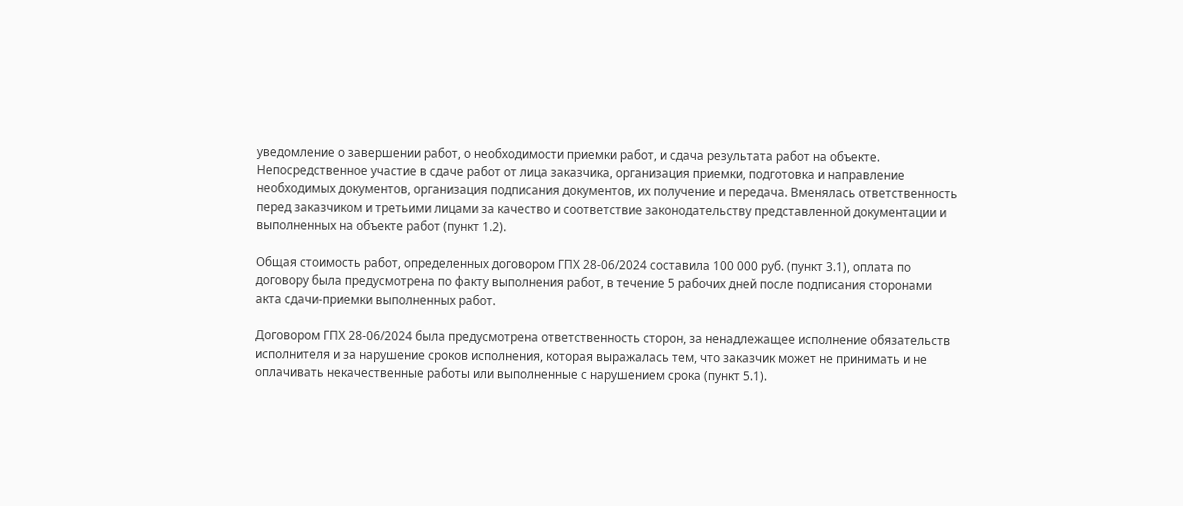уведомление о завершении работ, о необходимости приемки работ, и сдача результата работ на объекте. Непосредственное участие в сдаче работ от лица заказчика, организация приемки, подготовка и направление необходимых документов, организация подписания документов, их получение и передача. Вменялась ответственность перед заказчиком и третьими лицами за качество и соответствие законодательству представленной документации и выполненных на объекте работ (пункт 1.2).

Общая стоимость работ, определенных договором ГПХ 28-06/2024 составила 100 000 руб. (пункт 3.1), оплата по договору была предусмотрена по факту выполнения работ, в течение 5 рабочих дней после подписания сторонами акта сдачи-приемки выполненных работ.

Договором ГПХ 28-06/2024 была предусмотрена ответственность сторон, за ненадлежащее исполнение обязательств исполнителя и за нарушение сроков исполнения, которая выражалась тем, что заказчик может не принимать и не оплачивать некачественные работы или выполненные с нарушением срока (пункт 5.1).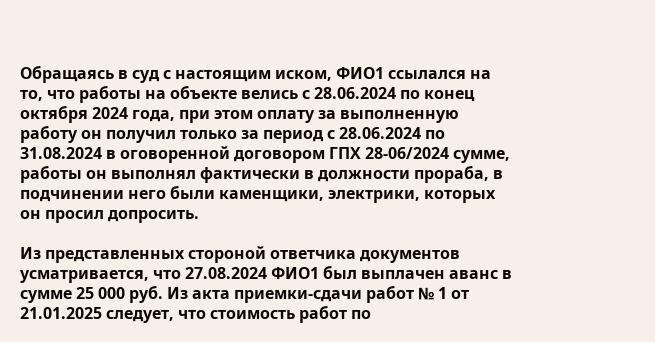Обращаясь в суд с настоящим иском, ФИО1 ссылался на то, что работы на объекте велись с 28.06.2024 по конец октября 2024 года, при этом оплату за выполненную работу он получил только за период с 28.06.2024 по 31.08.2024 в оговоренной договором ГПХ 28-06/2024 сумме, работы он выполнял фактически в должности прораба, в подчинении него были каменщики, электрики, которых он просил допросить.

Из представленных стороной ответчика документов усматривается, что 27.08.2024 ФИО1 был выплачен аванс в сумме 25 000 руб. Из акта приемки-сдачи работ № 1 от 21.01.2025 следует, что стоимость работ по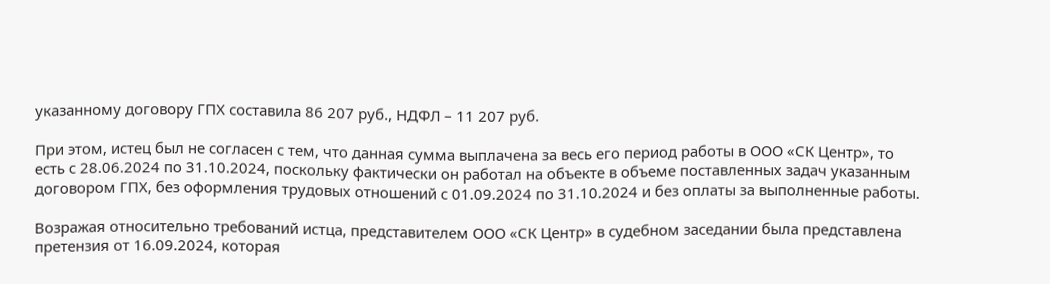указанному договору ГПХ составила 86 207 руб., НДФЛ – 11 207 руб.

При этом, истец был не согласен с тем, что данная сумма выплачена за весь его период работы в ООО «СК Центр», то есть с 28.06.2024 по 31.10.2024, поскольку фактически он работал на объекте в объеме поставленных задач указанным договором ГПХ, без оформления трудовых отношений с 01.09.2024 по 31.10.2024 и без оплаты за выполненные работы.

Возражая относительно требований истца, представителем ООО «СК Центр» в судебном заседании была представлена претензия от 16.09.2024, которая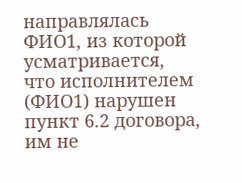направлялась ФИО1, из которой усматривается, что исполнителем (ФИО1) нарушен пункт 6.2 договора, им не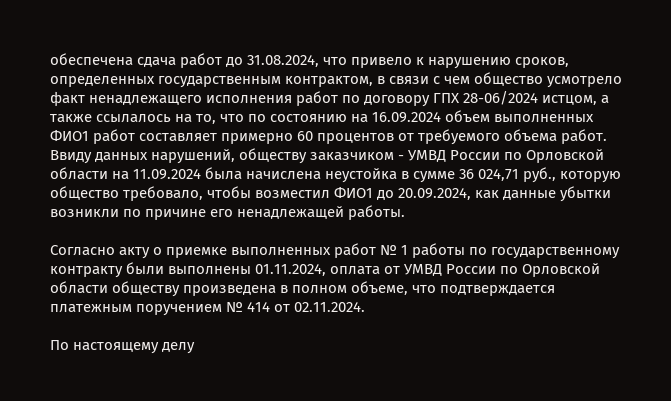обеспечена сдача работ до 31.08.2024, что привело к нарушению сроков, определенных государственным контрактом, в связи с чем общество усмотрело факт ненадлежащего исполнения работ по договору ГПХ 28-06/2024 истцом, а также ссылалось на то, что по состоянию на 16.09.2024 объем выполненных ФИО1 работ составляет примерно 60 процентов от требуемого объема работ. Ввиду данных нарушений, обществу заказчиком - УМВД России по Орловской области на 11.09.2024 была начислена неустойка в сумме 36 024,71 руб., которую общество требовало, чтобы возместил ФИО1 до 20.09.2024, как данные убытки возникли по причине его ненадлежащей работы.

Согласно акту о приемке выполненных работ № 1 работы по государственному контракту были выполнены 01.11.2024, оплата от УМВД России по Орловской области обществу произведена в полном объеме, что подтверждается платежным поручением № 414 от 02.11.2024.

По настоящему делу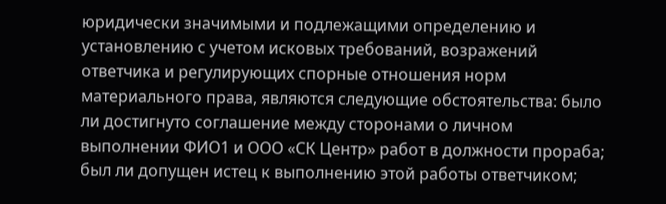юридически значимыми и подлежащими определению и установлению с учетом исковых требований, возражений ответчика и регулирующих спорные отношения норм материального права, являются следующие обстоятельства: было ли достигнуто соглашение между сторонами о личном выполнении ФИО1 и ООО «СК Центр» работ в должности прораба; был ли допущен истец к выполнению этой работы ответчиком;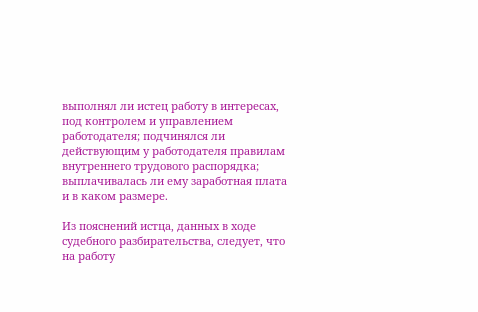выполнял ли истец работу в интересах, под контролем и управлением работодателя; подчинялся ли действующим у работодателя правилам внутреннего трудового распорядка; выплачивалась ли ему заработная плата и в каком размере.

Из пояснений истца, данных в ходе судебного разбирательства, следует, что на работу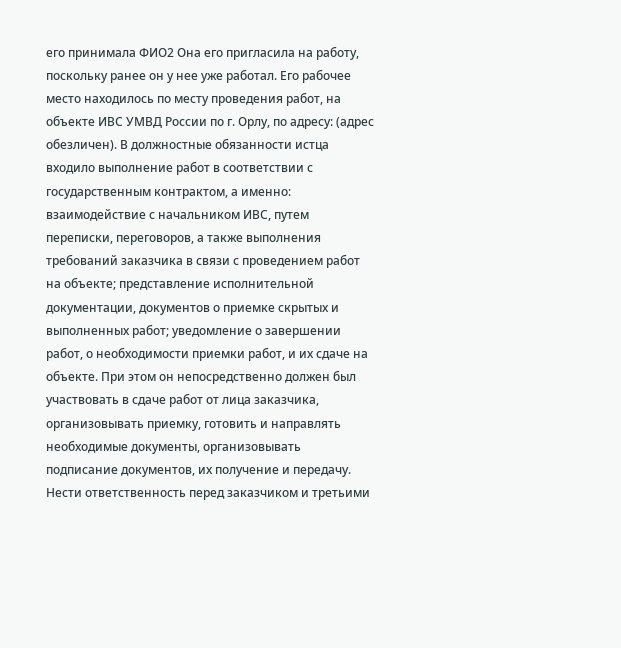его принимала ФИО2 Она его пригласила на работу, поскольку ранее он у нее уже работал. Его рабочее место находилось по месту проведения работ, на объекте ИВС УМВД России по г. Орлу, по адресу: (адрес обезличен). В должностные обязанности истца входило выполнение работ в соответствии с государственным контрактом, а именно: взаимодействие с начальником ИВС, путем переписки, переговоров, а также выполнения требований заказчика в связи с проведением работ на объекте; представление исполнительной документации, документов о приемке скрытых и выполненных работ; уведомление о завершении работ, о необходимости приемки работ, и их сдаче на объекте. При этом он непосредственно должен был участвовать в сдаче работ от лица заказчика, организовывать приемку, готовить и направлять необходимые документы, организовывать подписание документов, их получение и передачу. Нести ответственность перед заказчиком и третьими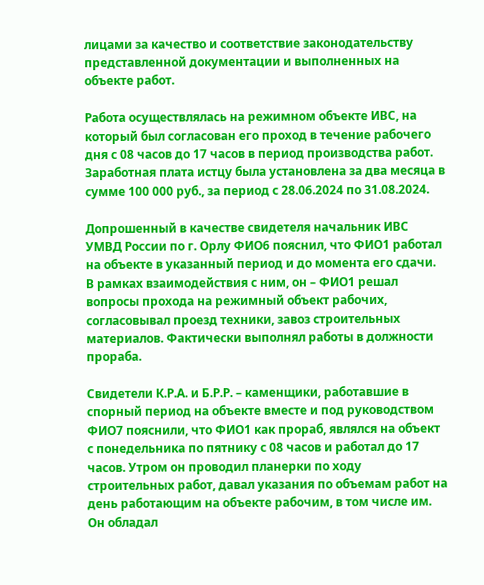лицами за качество и соответствие законодательству представленной документации и выполненных на объекте работ.

Работа осуществлялась на режимном объекте ИВС, на который был согласован его проход в течение рабочего дня с 08 часов до 17 часов в период производства работ. Заработная плата истцу была установлена за два месяца в сумме 100 000 руб., за период с 28.06.2024 по 31.08.2024.

Допрошенный в качестве свидетеля начальник ИВС УМВД России по г. Орлу ФИО6 пояснил, что ФИО1 работал на объекте в указанный период и до момента его сдачи. В рамках взаимодействия с ним, он – ФИО1 решал вопросы прохода на режимный объект рабочих, согласовывал проезд техники, завоз строительных материалов. Фактически выполнял работы в должности прораба.

Свидетели К.Р.А. и Б.Р.Р. – каменщики, работавшие в спорный период на объекте вместе и под руководством ФИО7 пояснили, что ФИО1 как прораб, являлся на объект с понедельника по пятнику с 08 часов и работал до 17 часов. Утром он проводил планерки по ходу строительных работ, давал указания по объемам работ на день работающим на объекте рабочим, в том числе им. Он обладал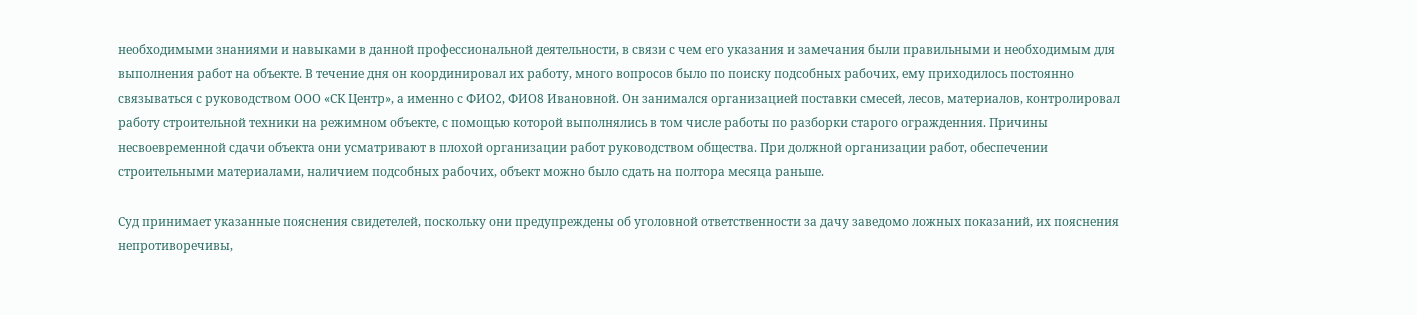необходимыми знаниями и навыками в данной профессиональной деятельности, в связи с чем его указания и замечания были правильными и необходимым для выполнения работ на объекте. В течение дня он координировал их работу, много вопросов было по поиску подсобных рабочих, ему приходилось постоянно связываться с руководством ООО «СК Центр», а именно с ФИО2, ФИО8 Ивановной. Он занимался организацией поставки смесей, лесов, материалов, контролировал работу строительной техники на режимном объекте, с помощью которой выполнялись в том числе работы по разборки старого огражденния. Причины несвоевременной сдачи объекта они усматривают в плохой организации работ руководством общества. При должной организации работ, обеспечении строительными материалами, наличием подсобных рабочих, объект можно было сдать на полтора месяца раньше.

Суд принимает указанные пояснения свидетелей, поскольку они предупреждены об уголовной ответственности за дачу заведомо ложных показаний, их пояснения непротиворечивы,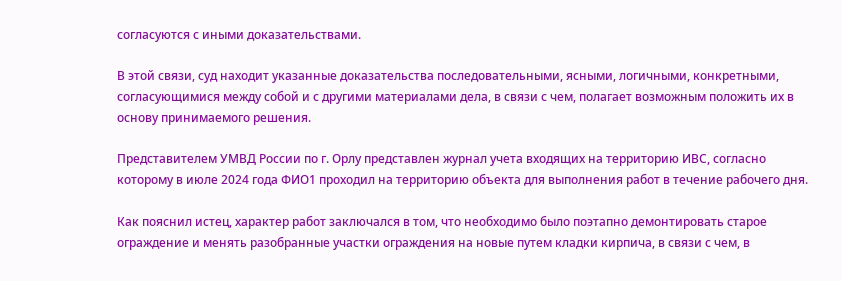согласуются с иными доказательствами.

В этой связи, суд находит указанные доказательства последовательными, ясными, логичными, конкретными, согласующимися между собой и с другими материалами дела, в связи с чем, полагает возможным положить их в основу принимаемого решения.

Представителем УМВД России по г. Орлу представлен журнал учета входящих на территорию ИВС, согласно которому в июле 2024 года ФИО1 проходил на территорию объекта для выполнения работ в течение рабочего дня.

Как пояснил истец, характер работ заключался в том, что необходимо было поэтапно демонтировать старое ограждение и менять разобранные участки ограждения на новые путем кладки кирпича, в связи с чем, в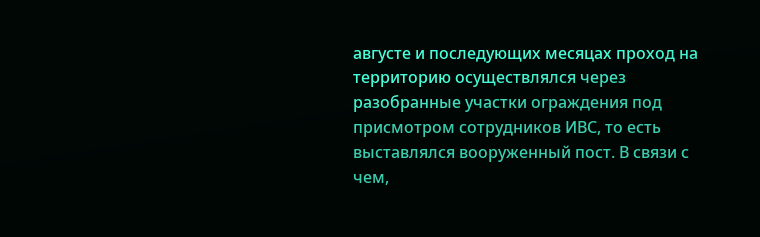августе и последующих месяцах проход на территорию осуществлялся через разобранные участки ограждения под присмотром сотрудников ИВС, то есть выставлялся вооруженный пост. В связи с чем,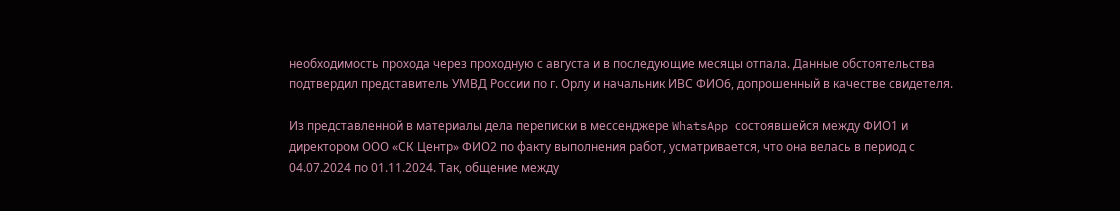необходимость прохода через проходную с августа и в последующие месяцы отпала. Данные обстоятельства подтвердил представитель УМВД России по г. Орлу и начальник ИВС ФИО6, допрошенный в качестве свидетеля.

Из представленной в материалы дела переписки в мессенджере WhatsApp состоявшейся между ФИО1 и директором ООО «СК Центр» ФИО2 по факту выполнения работ, усматривается, что она велась в период с 04.07.2024 по 01.11.2024. Так, общение между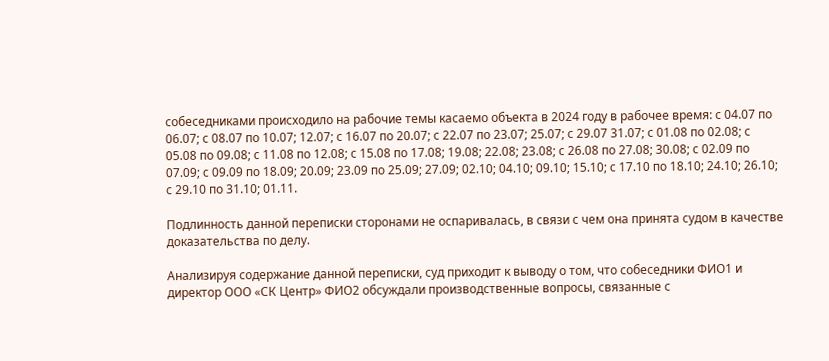собеседниками происходило на рабочие темы касаемо объекта в 2024 году в рабочее время: с 04.07 по 06.07; с 08.07 по 10.07; 12.07; с 16.07 по 20.07; с 22.07 по 23.07; 25.07; с 29.07 31.07; с 01.08 по 02.08; с 05.08 по 09.08; с 11.08 по 12.08; с 15.08 по 17.08; 19.08; 22.08; 23.08; с 26.08 по 27.08; 30.08; с 02.09 по 07.09; с 09.09 по 18.09; 20.09; 23.09 по 25.09; 27.09; 02.10; 04.10; 09.10; 15.10; с 17.10 по 18.10; 24.10; 26.10; с 29.10 по 31.10; 01.11.

Подлинность данной переписки сторонами не оспаривалась, в связи с чем она принята судом в качестве доказательства по делу.

Анализируя содержание данной переписки, суд приходит к выводу о том, что собеседники ФИО1 и директор ООО «СК Центр» ФИО2 обсуждали производственные вопросы, связанные с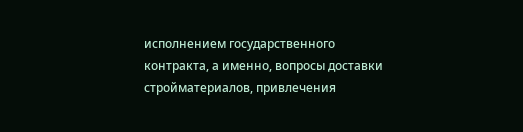исполнением государственного контракта, а именно, вопросы доставки стройматериалов, привлечения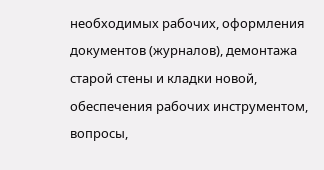необходимых рабочих, оформления документов (журналов), демонтажа старой стены и кладки новой, обеспечения рабочих инструментом, вопросы,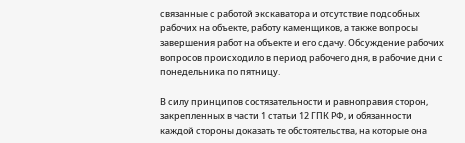связанные с работой экскаватора и отсутствие подсобных рабочих на объекте, работу каменщиков, а также вопросы завершения работ на объекте и его сдачу. Обсуждение рабочих вопросов происходило в период рабочего дня, в рабочие дни с понедельника по пятницу.

В силу принципов состязательности и равноправия сторон, закрепленных в части 1 статьи 12 ГПК РФ, и обязанности каждой стороны доказать те обстоятельства, на которые она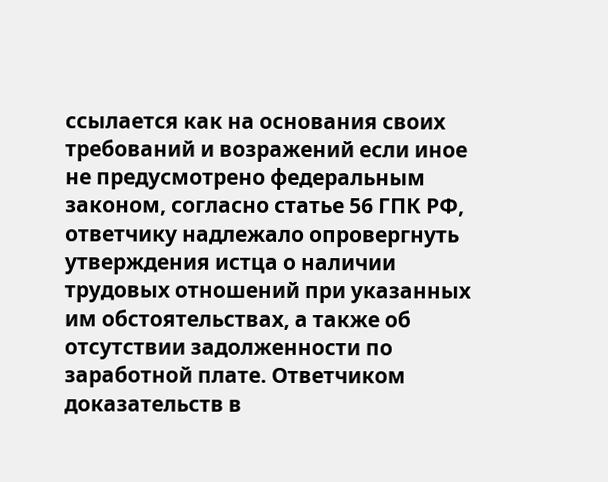ссылается как на основания своих требований и возражений если иное не предусмотрено федеральным законом, согласно статье 56 ГПК РФ, ответчику надлежало опровергнуть утверждения истца о наличии трудовых отношений при указанных им обстоятельствах, а также об отсутствии задолженности по заработной плате. Ответчиком доказательств в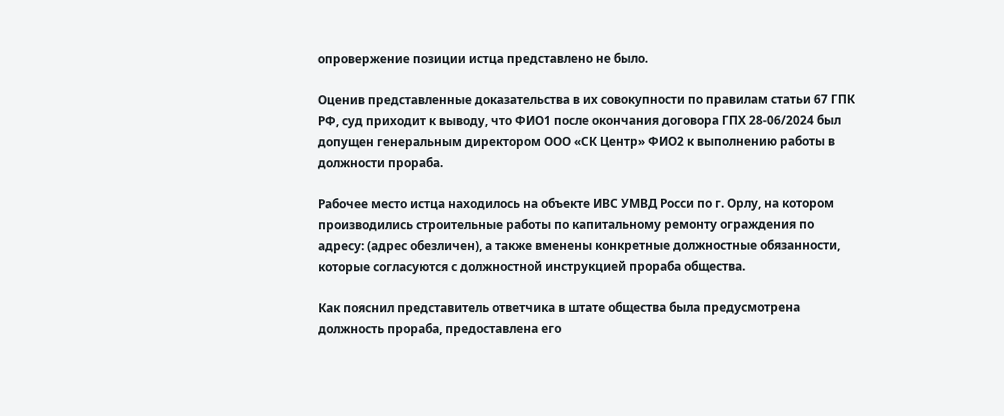опровержение позиции истца представлено не было.

Оценив представленные доказательства в их совокупности по правилам статьи 67 ГПК РФ, суд приходит к выводу, что ФИО1 после окончания договора ГПХ 28-06/2024 был допущен генеральным директором ООО «СК Центр» ФИО2 к выполнению работы в должности прораба.

Рабочее место истца находилось на объекте ИВС УМВД Росси по г. Орлу, на котором производились строительные работы по капитальному ремонту ограждения по адресу: (адрес обезличен), а также вменены конкретные должностные обязанности, которые согласуются с должностной инструкцией прораба общества.

Как пояснил представитель ответчика в штате общества была предусмотрена должность прораба, предоставлена его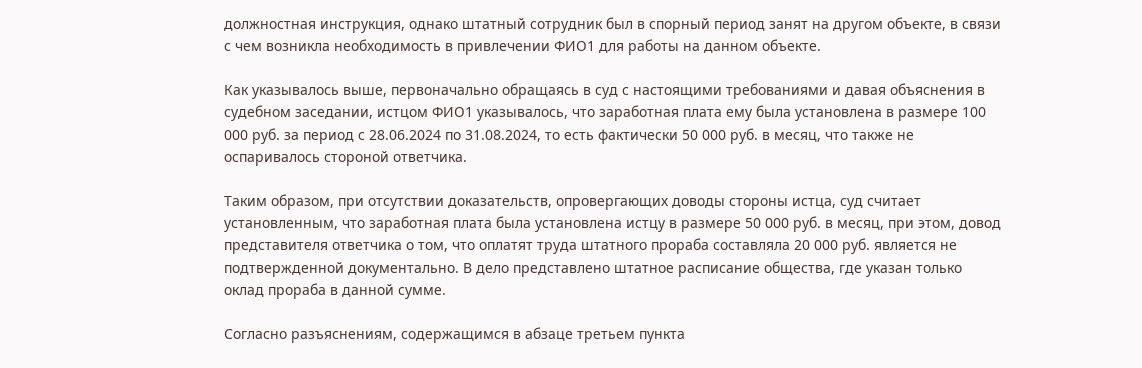должностная инструкция, однако штатный сотрудник был в спорный период занят на другом объекте, в связи с чем возникла необходимость в привлечении ФИО1 для работы на данном объекте.

Как указывалось выше, первоначально обращаясь в суд с настоящими требованиями и давая объяснения в судебном заседании, истцом ФИО1 указывалось, что заработная плата ему была установлена в размере 100 000 руб. за период с 28.06.2024 по 31.08.2024, то есть фактически 50 000 руб. в месяц, что также не оспаривалось стороной ответчика.

Таким образом, при отсутствии доказательств, опровергающих доводы стороны истца, суд считает установленным, что заработная плата была установлена истцу в размере 50 000 руб. в месяц, при этом, довод представителя ответчика о том, что оплатят труда штатного прораба составляла 20 000 руб. является не подтвержденной документально. В дело представлено штатное расписание общества, где указан только оклад прораба в данной сумме.

Согласно разъяснениям, содержащимся в абзаце третьем пункта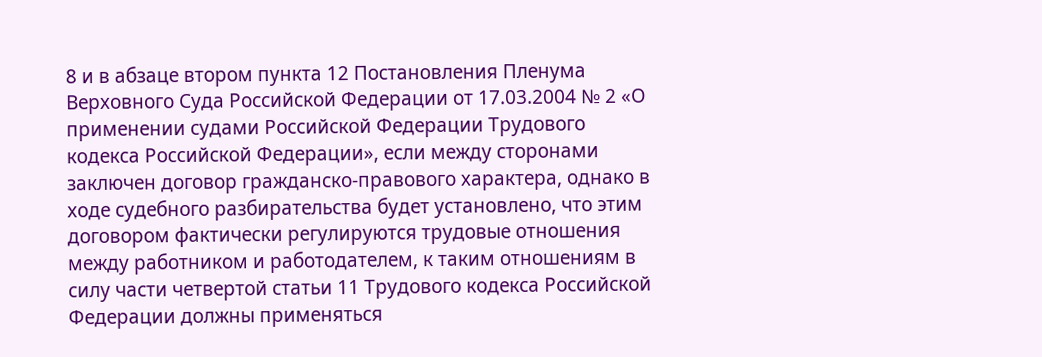8 и в абзаце втором пункта 12 Постановления Пленума Верховного Суда Российской Федерации от 17.03.2004 № 2 «О применении судами Российской Федерации Трудового кодекса Российской Федерации», если между сторонами заключен договор гражданско-правового характера, однако в ходе судебного разбирательства будет установлено, что этим договором фактически регулируются трудовые отношения между работником и работодателем, к таким отношениям в силу части четвертой статьи 11 Трудового кодекса Российской Федерации должны применяться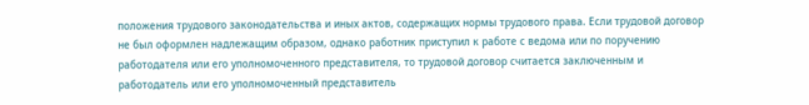положения трудового законодательства и иных актов, содержащих нормы трудового права. Если трудовой договор не был оформлен надлежащим образом, однако работник приступил к работе с ведома или по поручению работодателя или его уполномоченного представителя, то трудовой договор считается заключенным и работодатель или его уполномоченный представитель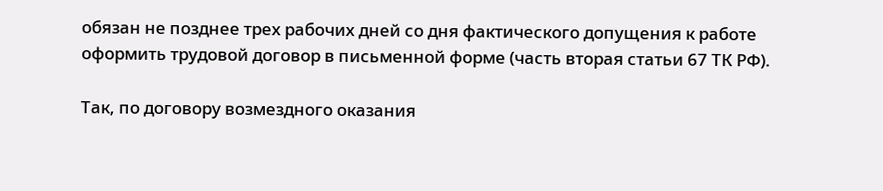обязан не позднее трех рабочих дней со дня фактического допущения к работе оформить трудовой договор в письменной форме (часть вторая статьи 67 ТК РФ).

Так, по договору возмездного оказания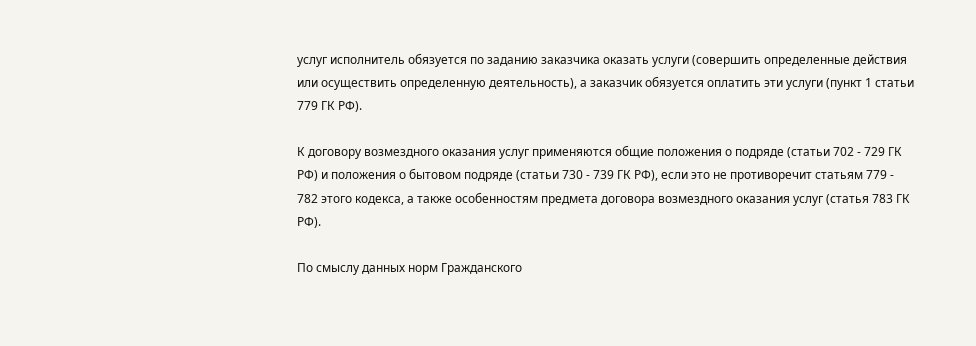услуг исполнитель обязуется по заданию заказчика оказать услуги (совершить определенные действия или осуществить определенную деятельность), а заказчик обязуется оплатить эти услуги (пункт 1 статьи 779 ГК РФ).

К договору возмездного оказания услуг применяются общие положения о подряде (статьи 702 - 729 ГК РФ) и положения о бытовом подряде (статьи 730 - 739 ГК РФ), если это не противоречит статьям 779 - 782 этого кодекса, а также особенностям предмета договора возмездного оказания услуг (статья 783 ГК РФ).

По смыслу данных норм Гражданского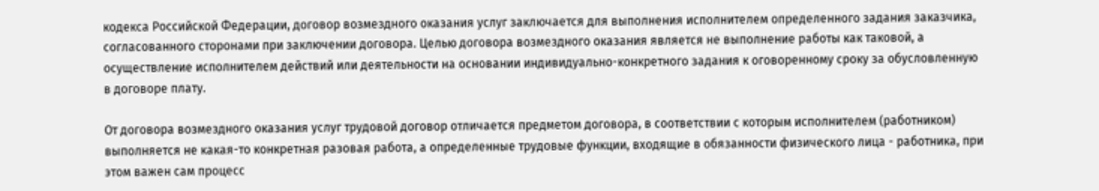кодекса Российской Федерации, договор возмездного оказания услуг заключается для выполнения исполнителем определенного задания заказчика, согласованного сторонами при заключении договора. Целью договора возмездного оказания является не выполнение работы как таковой, а осуществление исполнителем действий или деятельности на основании индивидуально-конкретного задания к оговоренному сроку за обусловленную в договоре плату.

От договора возмездного оказания услуг трудовой договор отличается предметом договора, в соответствии с которым исполнителем (работником) выполняется не какая-то конкретная разовая работа, а определенные трудовые функции, входящие в обязанности физического лица - работника, при этом важен сам процесс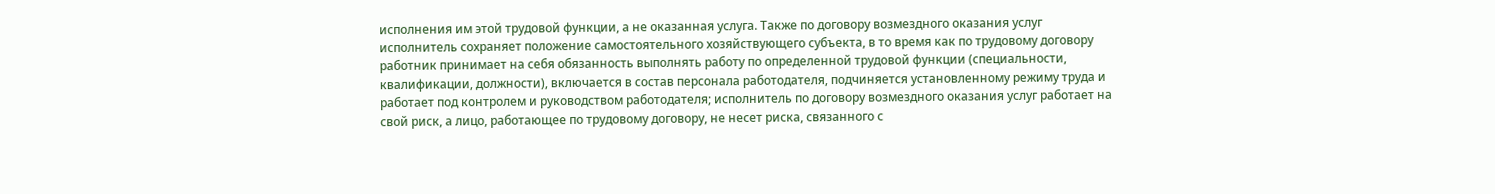исполнения им этой трудовой функции, а не оказанная услуга. Также по договору возмездного оказания услуг исполнитель сохраняет положение самостоятельного хозяйствующего субъекта, в то время как по трудовому договору работник принимает на себя обязанность выполнять работу по определенной трудовой функции (специальности, квалификации, должности), включается в состав персонала работодателя, подчиняется установленному режиму труда и работает под контролем и руководством работодателя; исполнитель по договору возмездного оказания услуг работает на свой риск, а лицо, работающее по трудовому договору, не несет риска, связанного с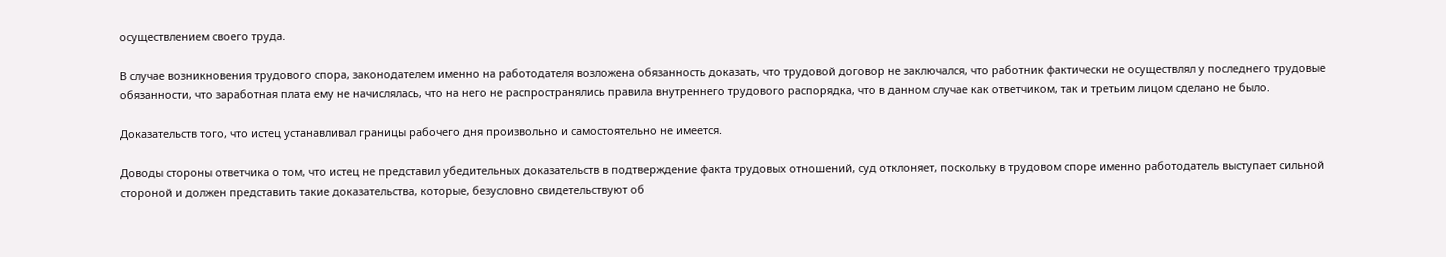осуществлением своего труда.

В случае возникновения трудового спора, законодателем именно на работодателя возложена обязанность доказать, что трудовой договор не заключался, что работник фактически не осуществлял у последнего трудовые обязанности, что заработная плата ему не начислялась, что на него не распространялись правила внутреннего трудового распорядка, что в данном случае как ответчиком, так и третьим лицом сделано не было.

Доказательств того, что истец устанавливал границы рабочего дня произвольно и самостоятельно не имеется.

Доводы стороны ответчика о том, что истец не представил убедительных доказательств в подтверждение факта трудовых отношений, суд отклоняет, поскольку в трудовом споре именно работодатель выступает сильной стороной и должен представить такие доказательства, которые, безусловно свидетельствуют об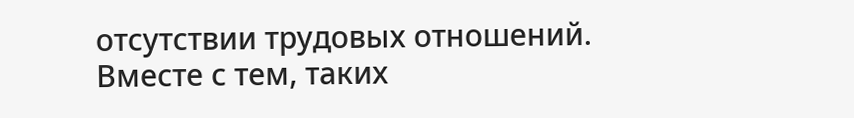отсутствии трудовых отношений. Вместе с тем, таких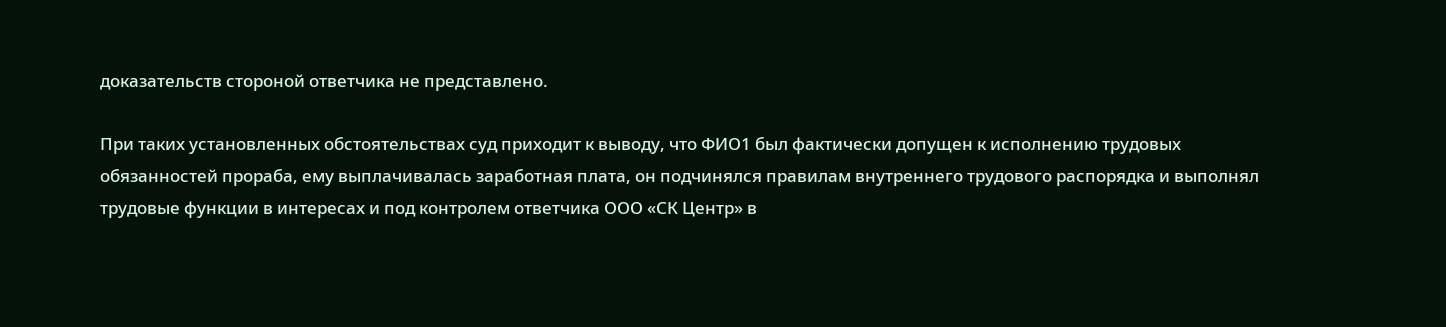доказательств стороной ответчика не представлено.

При таких установленных обстоятельствах суд приходит к выводу, что ФИО1 был фактически допущен к исполнению трудовых обязанностей прораба, ему выплачивалась заработная плата, он подчинялся правилам внутреннего трудового распорядка и выполнял трудовые функции в интересах и под контролем ответчика ООО «СК Центр» в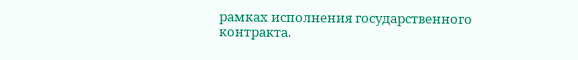рамках исполнения государственного контракта.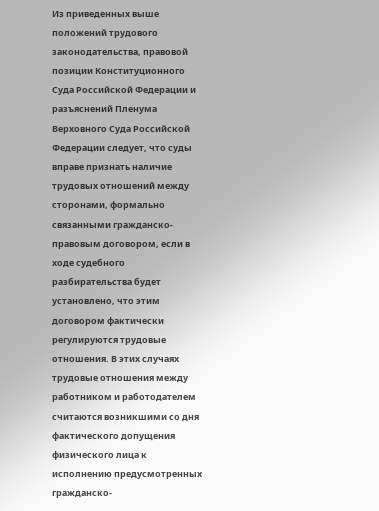Из приведенных выше положений трудового законодательства, правовой позиции Конституционного Суда Российской Федерации и разъяснений Пленума Верховного Суда Российской Федерации следует, что суды вправе признать наличие трудовых отношений между сторонами, формально связанными гражданско-правовым договором, если в ходе судебного разбирательства будет установлено, что этим договором фактически регулируются трудовые отношения. В этих случаях трудовые отношения между работником и работодателем считаются возникшими со дня фактического допущения физического лица к исполнению предусмотренных гражданско-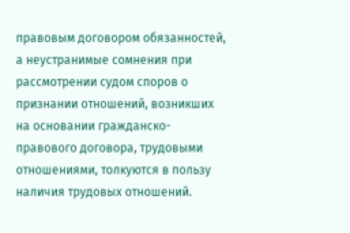правовым договором обязанностей, а неустранимые сомнения при рассмотрении судом споров о признании отношений, возникших на основании гражданско-правового договора, трудовыми отношениями, толкуются в пользу наличия трудовых отношений.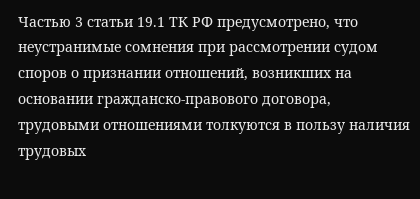Частью 3 статьи 19.1 ТК РФ предусмотрено, что неустранимые сомнения при рассмотрении судом споров о признании отношений, возникших на основании гражданско-правового договора, трудовыми отношениями толкуются в пользу наличия трудовых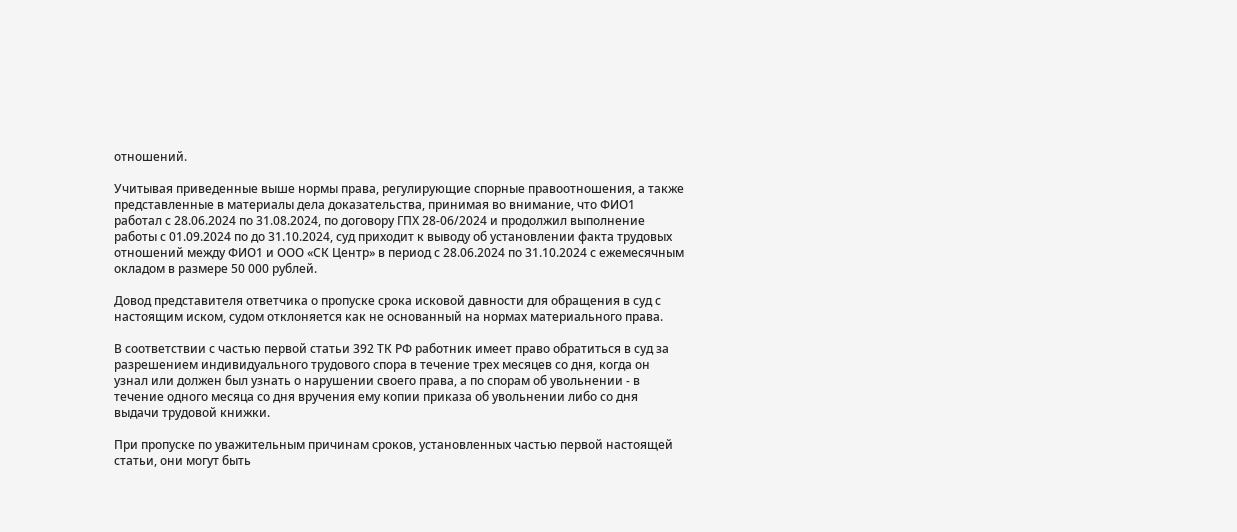отношений.

Учитывая приведенные выше нормы права, регулирующие спорные правоотношения, а также представленные в материалы дела доказательства, принимая во внимание, что ФИО1 работал с 28.06.2024 по 31.08.2024, по договору ГПХ 28-06/2024 и продолжил выполнение работы с 01.09.2024 по до 31.10.2024, суд приходит к выводу об установлении факта трудовых отношений между ФИО1 и ООО «СК Центр» в период с 28.06.2024 по 31.10.2024 с ежемесячным окладом в размере 50 000 рублей.

Довод представителя ответчика о пропуске срока исковой давности для обращения в суд с настоящим иском, судом отклоняется как не основанный на нормах материального права.

В соответствии с частью первой статьи 392 ТК РФ работник имеет право обратиться в суд за разрешением индивидуального трудового спора в течение трех месяцев со дня, когда он узнал или должен был узнать о нарушении своего права, а по спорам об увольнении - в течение одного месяца со дня вручения ему копии приказа об увольнении либо со дня выдачи трудовой книжки.

При пропуске по уважительным причинам сроков, установленных частью первой настоящей статьи, они могут быть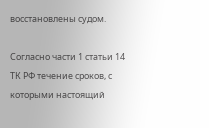восстановлены судом.

Согласно части 1 статьи 14 ТК РФ течение сроков, с которыми настоящий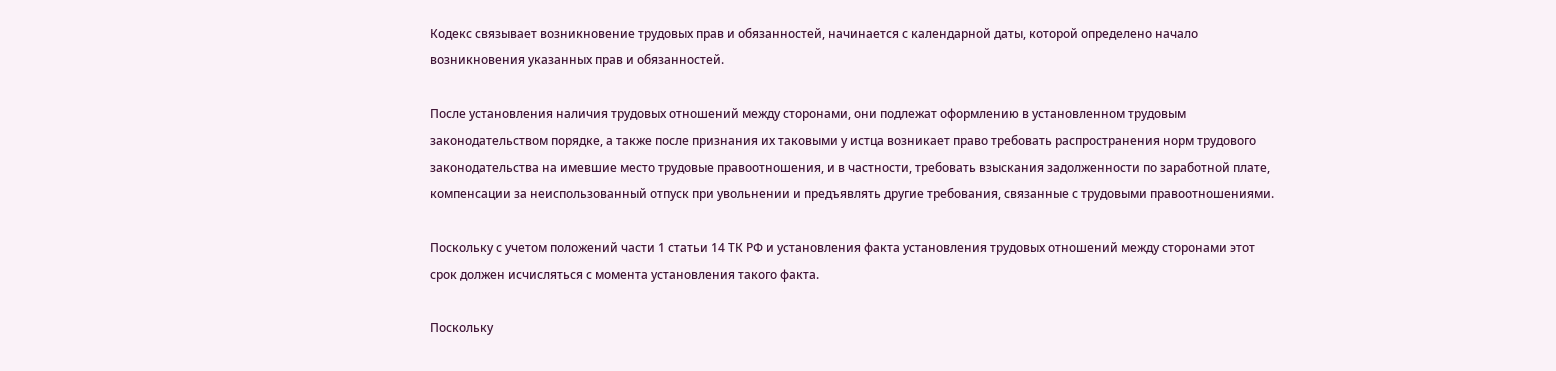Кодекс связывает возникновение трудовых прав и обязанностей, начинается с календарной даты, которой определено начало возникновения указанных прав и обязанностей.

После установления наличия трудовых отношений между сторонами, они подлежат оформлению в установленном трудовым законодательством порядке, а также после признания их таковыми у истца возникает право требовать распространения норм трудового законодательства на имевшие место трудовые правоотношения, и в частности, требовать взыскания задолженности по заработной плате, компенсации за неиспользованный отпуск при увольнении и предъявлять другие требования, связанные с трудовыми правоотношениями.

Поскольку с учетом положений части 1 статьи 14 ТК РФ и установления факта установления трудовых отношений между сторонами этот срок должен исчисляться с момента установления такого факта.

Поскольку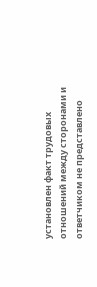установлен факт трудовых отношений между сторонами и ответчиком не представлено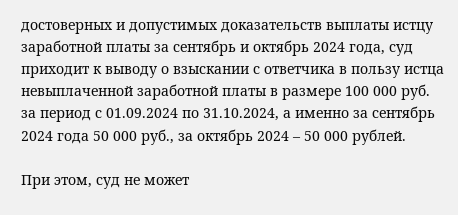достоверных и допустимых доказательств выплаты истцу заработной платы за сентябрь и октябрь 2024 года, суд приходит к выводу о взыскании с ответчика в пользу истца невыплаченной заработной платы в размере 100 000 руб. за период с 01.09.2024 по 31.10.2024, а именно за сентябрь 2024 года 50 000 руб., за октябрь 2024 – 50 000 рублей.

При этом, суд не может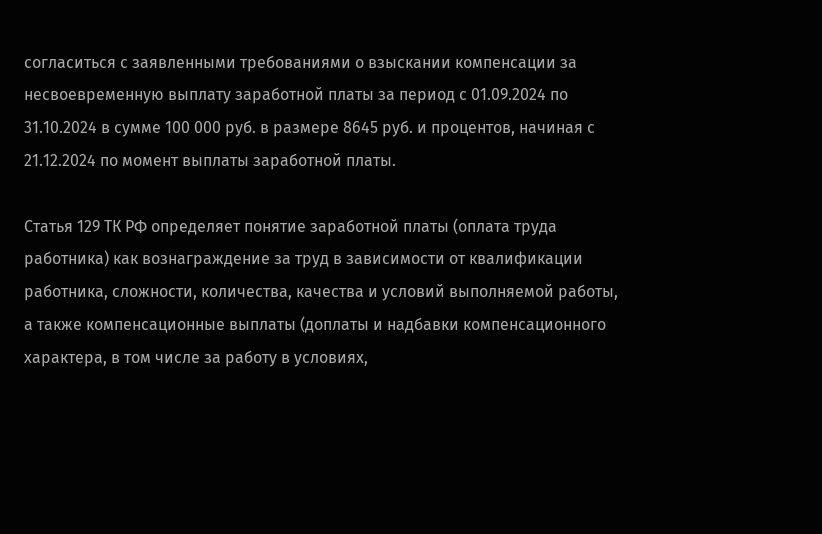согласиться с заявленными требованиями о взыскании компенсации за несвоевременную выплату заработной платы за период с 01.09.2024 по 31.10.2024 в сумме 100 000 руб. в размере 8645 руб. и процентов, начиная с 21.12.2024 по момент выплаты заработной платы.

Статья 129 ТК РФ определяет понятие заработной платы (оплата труда работника) как вознаграждение за труд в зависимости от квалификации работника, сложности, количества, качества и условий выполняемой работы, а также компенсационные выплаты (доплаты и надбавки компенсационного характера, в том числе за работу в условиях,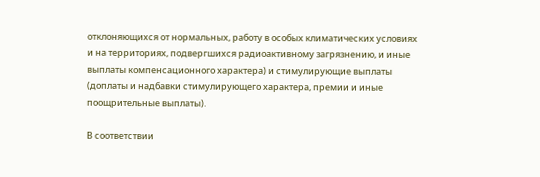отклоняющихся от нормальных, работу в особых климатических условиях и на территориях, подвергшихся радиоактивному загрязнению, и иные выплаты компенсационного характера) и стимулирующие выплаты (доплаты и надбавки стимулирующего характера, премии и иные поощрительные выплаты).

В соответствии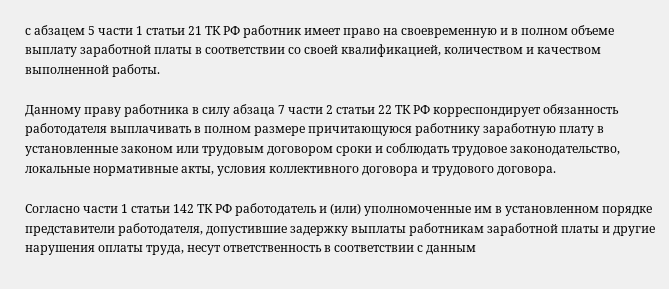с абзацем 5 части 1 статьи 21 ТК РФ работник имеет право на своевременную и в полном объеме выплату заработной платы в соответствии со своей квалификацией, количеством и качеством выполненной работы.

Данному праву работника в силу абзаца 7 части 2 статьи 22 ТК РФ корреспондирует обязанность работодателя выплачивать в полном размере причитающуюся работнику заработную плату в установленные законом или трудовым договором сроки и соблюдать трудовое законодательство, локальные нормативные акты, условия коллективного договора и трудового договора.

Согласно части 1 статьи 142 ТК РФ работодатель и (или) уполномоченные им в установленном порядке представители работодателя, допустившие задержку выплаты работникам заработной платы и другие нарушения оплаты труда, несут ответственность в соответствии с данным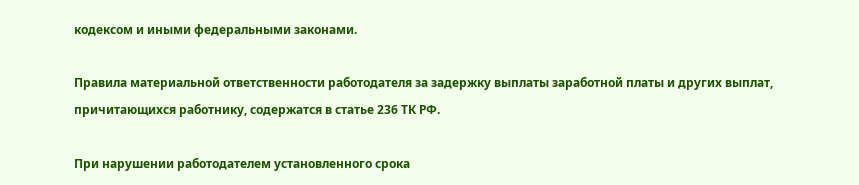кодексом и иными федеральными законами.

Правила материальной ответственности работодателя за задержку выплаты заработной платы и других выплат, причитающихся работнику, содержатся в статье 236 ТК РФ.

При нарушении работодателем установленного срока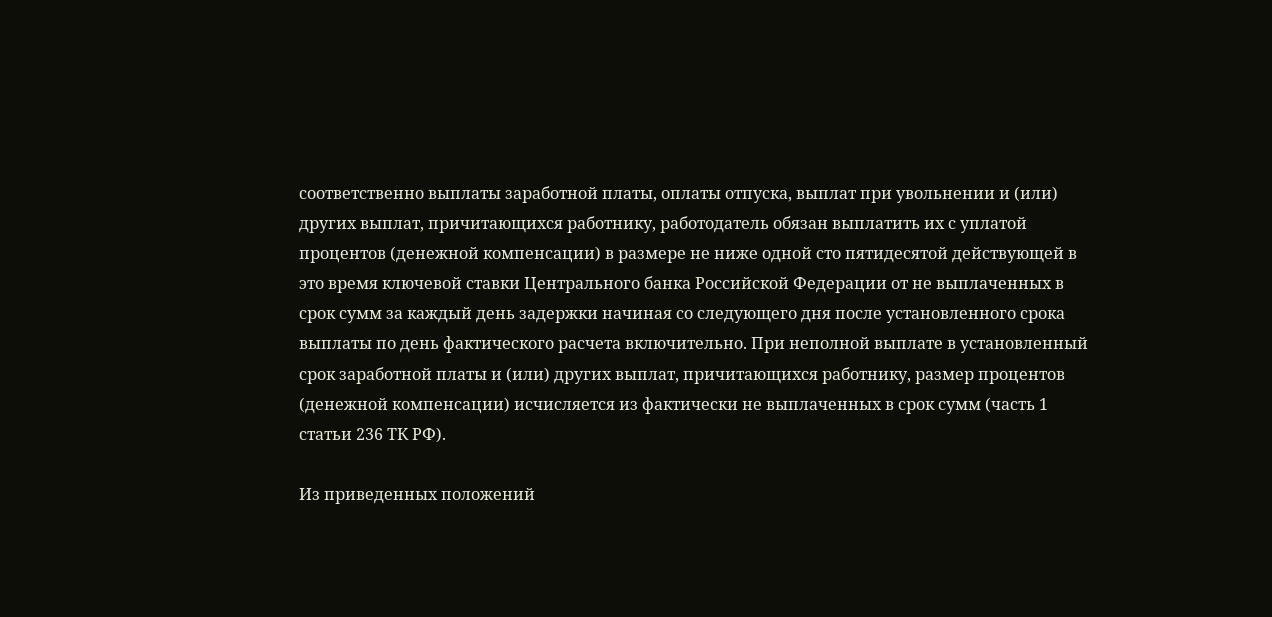соответственно выплаты заработной платы, оплаты отпуска, выплат при увольнении и (или) других выплат, причитающихся работнику, работодатель обязан выплатить их с уплатой процентов (денежной компенсации) в размере не ниже одной сто пятидесятой действующей в это время ключевой ставки Центрального банка Российской Федерации от не выплаченных в срок сумм за каждый день задержки начиная со следующего дня после установленного срока выплаты по день фактического расчета включительно. При неполной выплате в установленный срок заработной платы и (или) других выплат, причитающихся работнику, размер процентов (денежной компенсации) исчисляется из фактически не выплаченных в срок сумм (часть 1 статьи 236 ТК РФ).

Из приведенных положений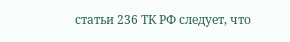статьи 236 ТК РФ следует, что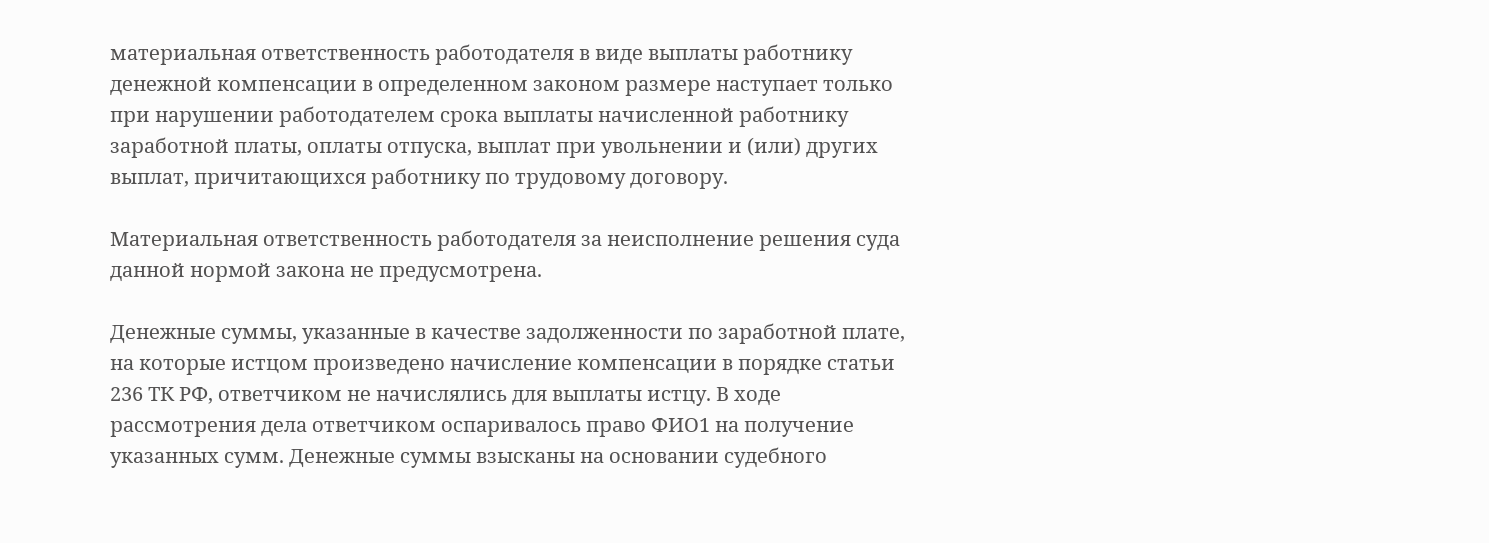материальная ответственность работодателя в виде выплаты работнику денежной компенсации в определенном законом размере наступает только при нарушении работодателем срока выплаты начисленной работнику заработной платы, оплаты отпуска, выплат при увольнении и (или) других выплат, причитающихся работнику по трудовому договору.

Материальная ответственность работодателя за неисполнение решения суда данной нормой закона не предусмотрена.

Денежные суммы, указанные в качестве задолженности по заработной плате, на которые истцом произведено начисление компенсации в порядке статьи 236 ТК РФ, ответчиком не начислялись для выплаты истцу. В ходе рассмотрения дела ответчиком оспаривалось право ФИО1 на получение указанных сумм. Денежные суммы взысканы на основании судебного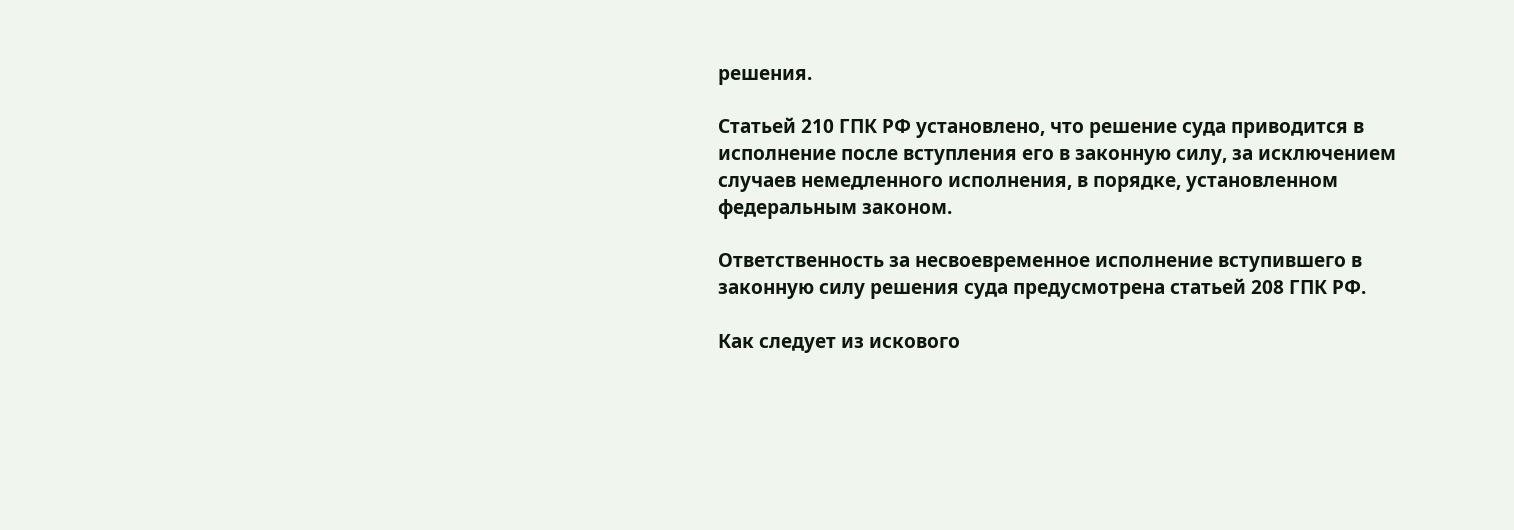решения.

Статьей 210 ГПК РФ установлено, что решение суда приводится в исполнение после вступления его в законную силу, за исключением случаев немедленного исполнения, в порядке, установленном федеральным законом.

Ответственность за несвоевременное исполнение вступившего в законную силу решения суда предусмотрена статьей 208 ГПК РФ.

Как следует из искового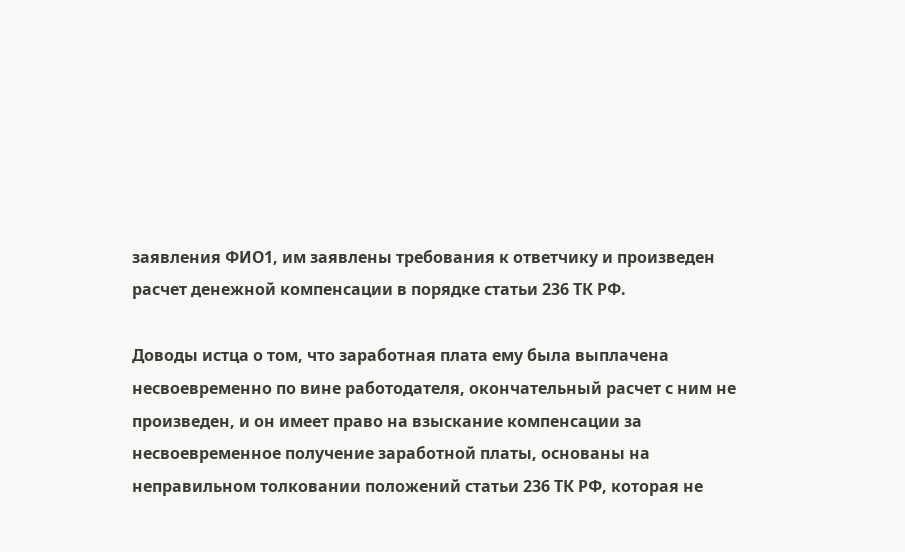заявления ФИО1, им заявлены требования к ответчику и произведен расчет денежной компенсации в порядке статьи 236 ТК РФ.

Доводы истца о том, что заработная плата ему была выплачена несвоевременно по вине работодателя, окончательный расчет с ним не произведен, и он имеет право на взыскание компенсации за несвоевременное получение заработной платы, основаны на неправильном толковании положений статьи 236 ТК РФ, которая не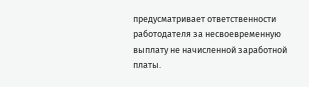предусматривает ответственности работодателя за несвоевременную выплату не начисленной заработной платы.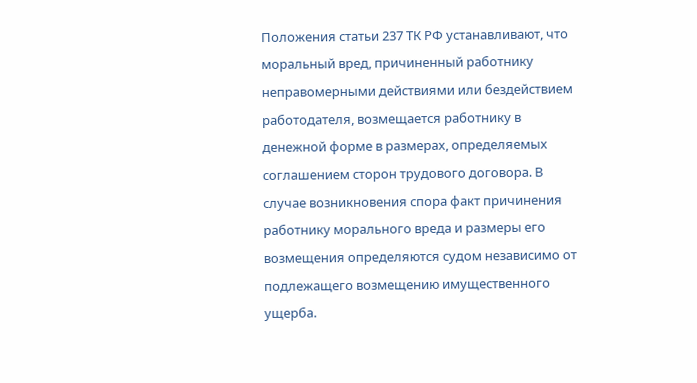Положения статьи 237 ТК РФ устанавливают, что моральный вред, причиненный работнику неправомерными действиями или бездействием работодателя, возмещается работнику в денежной форме в размерах, определяемых соглашением сторон трудового договора. В случае возникновения спора факт причинения работнику морального вреда и размеры его возмещения определяются судом независимо от подлежащего возмещению имущественного ущерба.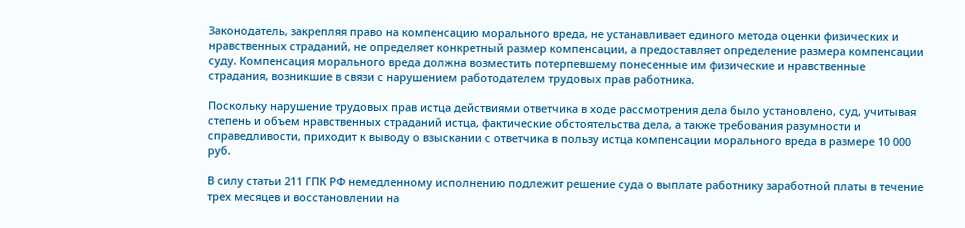Законодатель, закрепляя право на компенсацию морального вреда, не устанавливает единого метода оценки физических и нравственных страданий, не определяет конкретный размер компенсации, а предоставляет определение размера компенсации суду. Компенсация морального вреда должна возместить потерпевшему понесенные им физические и нравственные страдания, возникшие в связи с нарушением работодателем трудовых прав работника.

Поскольку нарушение трудовых прав истца действиями ответчика в ходе рассмотрения дела было установлено, суд, учитывая степень и объем нравственных страданий истца, фактические обстоятельства дела, а также требования разумности и справедливости, приходит к выводу о взыскании с ответчика в пользу истца компенсации морального вреда в размере 10 000 руб.

В силу статьи 211 ГПК РФ немедленному исполнению подлежит решение суда о выплате работнику заработной платы в течение трех месяцев и восстановлении на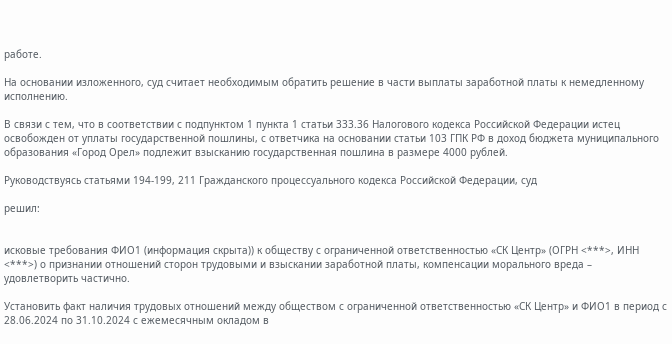работе.

На основании изложенного, суд считает необходимым обратить решение в части выплаты заработной платы к немедленному исполнению.

В связи с тем, что в соответствии с подпунктом 1 пункта 1 статьи 333.36 Налогового кодекса Российской Федерации истец освобожден от уплаты государственной пошлины, с ответчика на основании статьи 103 ГПК РФ в доход бюджета муниципального образования «Город Орел» подлежит взысканию государственная пошлина в размере 4000 рублей.

Руководствуясь статьями 194-199, 211 Гражданского процессуального кодекса Российской Федерации, суд

решил:


исковые требования ФИО1 (информация скрыта)) к обществу с ограниченной ответственностью «СК Центр» (ОГРН <***>, ИНН <***>) о признании отношений сторон трудовыми и взыскании заработной платы, компенсации морального вреда – удовлетворить частично.

Установить факт наличия трудовых отношений между обществом с ограниченной ответственностью «СК Центр» и ФИО1 в период с 28.06.2024 по 31.10.2024 с ежемесячным окладом в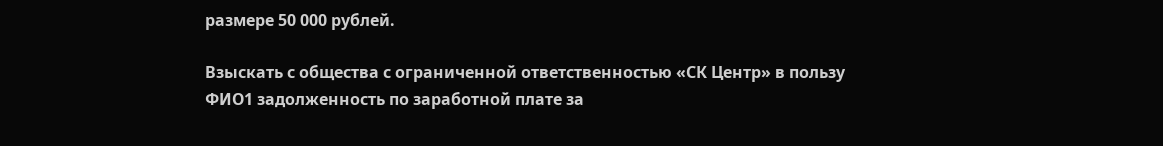размере 50 000 рублей.

Взыскать с общества с ограниченной ответственностью «СК Центр» в пользу ФИО1 задолженность по заработной плате за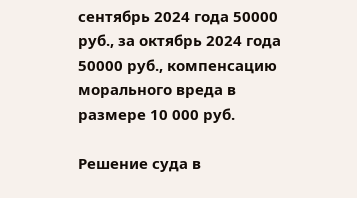сентябрь 2024 года 50000 руб., за октябрь 2024 года 50000 руб., компенсацию морального вреда в размере 10 000 руб.

Решение суда в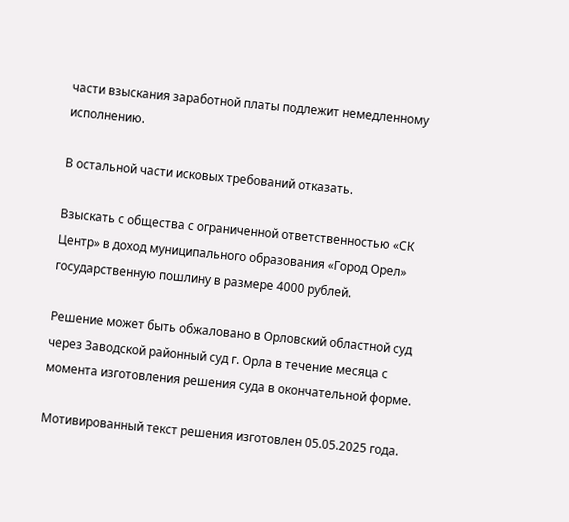части взыскания заработной платы подлежит немедленному исполнению.

В остальной части исковых требований отказать.

Взыскать с общества с ограниченной ответственностью «СК Центр» в доход муниципального образования «Город Орел» государственную пошлину в размере 4000 рублей.

Решение может быть обжаловано в Орловский областной суд через Заводской районный суд г. Орла в течение месяца с момента изготовления решения суда в окончательной форме.

Мотивированный текст решения изготовлен 05.05.2025 года.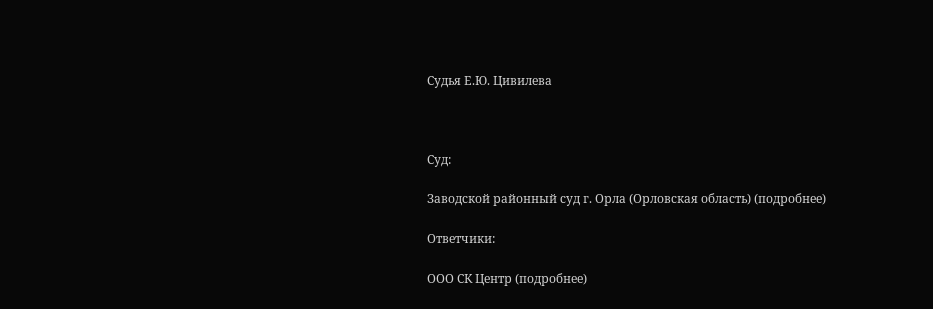Судья Е.Ю. Цивилева



Суд:

Заводской районный суд г. Орла (Орловская область) (подробнее)

Ответчики:

ООО СК Центр (подробнее)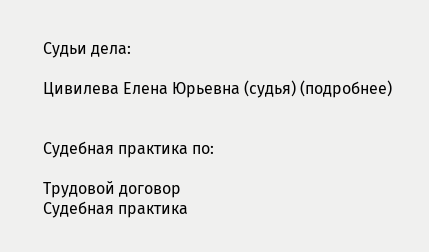Судьи дела:

Цивилева Елена Юрьевна (судья) (подробнее)


Судебная практика по:

Трудовой договор
Судебная практика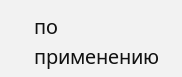по применению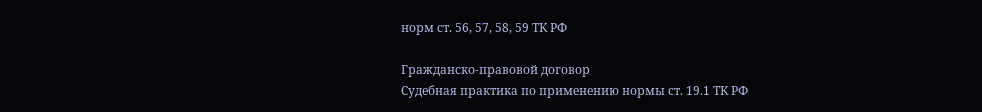норм ст. 56, 57, 58, 59 ТК РФ

Гражданско-правовой договор
Судебная практика по применению нормы ст. 19.1 ТК РФ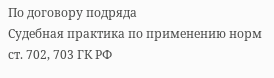По договору подряда
Судебная практика по применению норм ст. 702, 703 ГК РФ